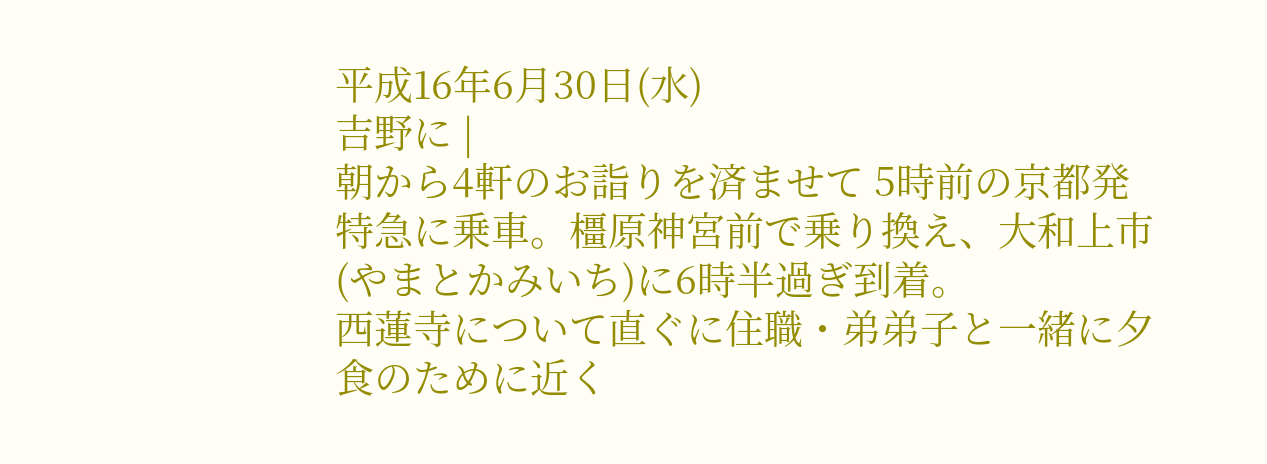平成16年6月30日(水)
吉野に |
朝から4軒のお詣りを済ませて 5時前の京都発特急に乗車。橿原神宮前で乗り換え、大和上市(やまとかみいち)に6時半過ぎ到着。
西蓮寺について直ぐに住職・弟弟子と一緒に夕食のために近く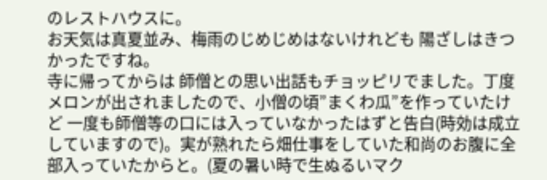のレストハウスに。
お天気は真夏並み、梅雨のじめじめはないけれども 陽ざしはきつかったですね。
寺に帰ってからは 師僧との思い出話もチョッピリでました。丁度メロンが出されましたので、小僧の頃”まくわ瓜”を作っていたけど 一度も師僧等の口には入っていなかったはずと告白(時効は成立していますので)。実が熟れたら畑仕事をしていた和尚のお腹に全部入っていたからと。(夏の暑い時で生ぬるいマク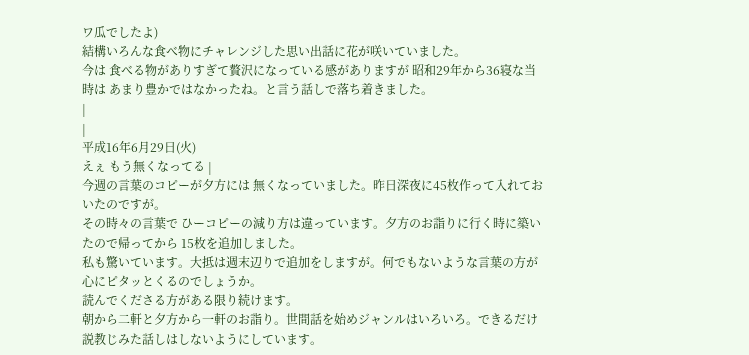ワ瓜でしたよ)
結構いろんな食べ物にチャレンジした思い出話に花が咲いていました。
今は 食べる物がありすぎて贅沢になっている感がありますが 昭和29年から36寝な当時は あまり豊かではなかったね。と言う話しで落ち着きました。
|
|
平成16年6月29日(火)
えぇ もう無くなってる |
今週の言葉のコピーが夕方には 無くなっていました。昨日深夜に45枚作って入れておいたのですが。
その時々の言葉で ひーコピーの減り方は違っています。夕方のお詣りに行く時に築いたので帰ってから 15枚を追加しました。
私も驚いています。大抵は週末辺りで追加をしますが。何でもないような言葉の方が心にピタッとくるのでしょうか。
読んでくださる方がある限り続けます。
朝から二軒と夕方から一軒のお詣り。世間話を始めジャンルはいろいろ。できるだけ説教じみた話しはしないようにしています。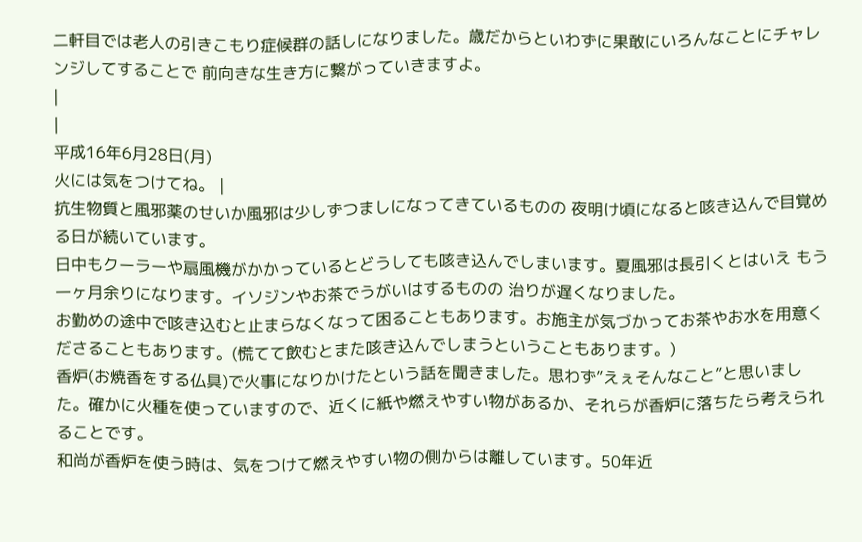二軒目では老人の引きこもり症候群の話しになりました。歳だからといわずに果敢にいろんなことにチャレンジしてすることで 前向きな生き方に繋がっていきますよ。
|
|
平成16年6月28日(月)
火には気をつけてね。 |
抗生物質と風邪薬のせいか風邪は少しずつましになってきているものの 夜明け頃になると咳き込んで目覚める日が続いています。
日中もクーラーや扇風機がかかっているとどうしても咳き込んでしまいます。夏風邪は長引くとはいえ もう一ヶ月余りになります。イソジンやお茶でうがいはするものの 治りが遅くなりました。
お勤めの途中で咳き込むと止まらなくなって困ることもあります。お施主が気づかってお茶やお水を用意くださることもあります。(慌てて飲むとまた咳き込んでしまうということもあります。)
香炉(お焼香をする仏具)で火事になりかけたという話を聞きました。思わず”えぇそんなこと”と思いました。確かに火種を使っていますので、近くに紙や燃えやすい物があるか、それらが香炉に落ちたら考えられることです。
和尚が香炉を使う時は、気をつけて燃えやすい物の側からは離しています。50年近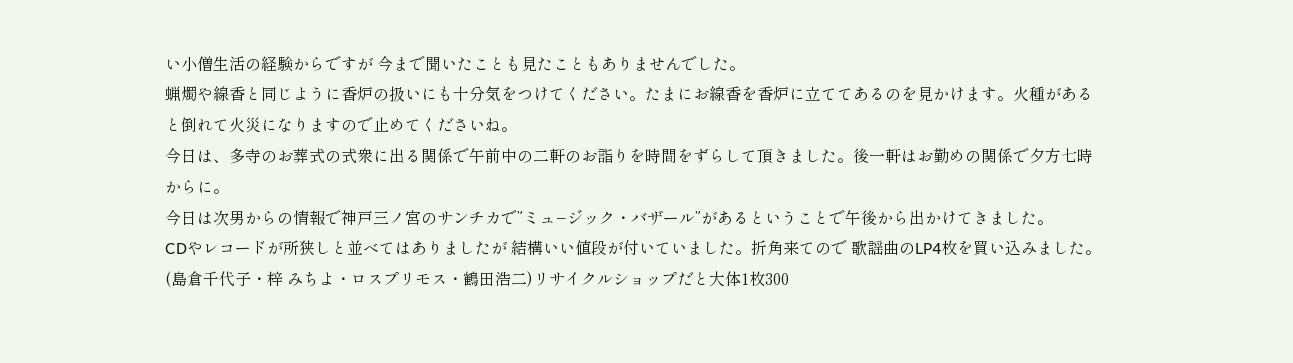い小僧生活の経験からですが 今まで聞いたことも見たこともありませんでした。
蝋燭や線香と同じように香炉の扱いにも十分気をつけてください。たまにお線香を香炉に立ててあるのを見かけます。火種があると倒れて火災になりますので止めてくださいね。
今日は、多寺のお葬式の式衆に出る関係で午前中の二軒のお詣りを時間をずらして頂きました。後一軒はお勤めの関係で夕方七時からに。
今日は次男からの情報で神戸三ノ宮のサンチカで”ミュ−ジック・バザール”があるということで午後から出かけてきました。
CDやレコードが所狭しと並べてはありましたが 結構いい値段が付いていました。折角来てので 歌謡曲のLP4枚を買い込みました。(島倉千代子・梓 みちよ・ロスプリモス・鶴田浩二)リサイクルショップだと大体1枚300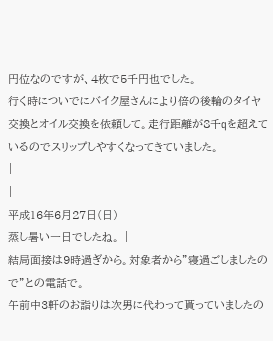円位なのですが、4枚で5千円也でした。
行く時についでにバイク屋さんにより倍の後輪のタイヤ交換とオイル交換を依頼して。走行距離が8千qを超えているのでスリップしやすくなってきていました。
|
|
平成16年6月27日(日)
蒸し暑い一日でしたね。 |
結局面接は9時過ぎから。対象者から”寝過ごしましたので”との電話で。
午前中3軒のお詣りは次男に代わって貰っていましたの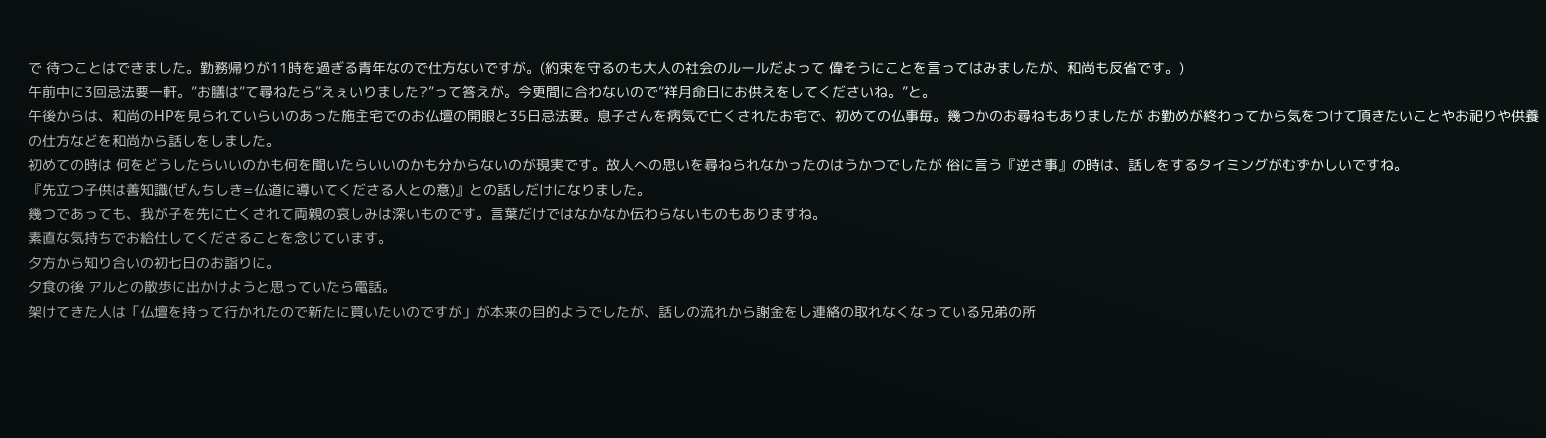で 待つことはできました。勤務帰りが11時を過ぎる青年なので仕方ないですが。(約束を守るのも大人の社会のルールだよって 偉そうにことを言ってはみましたが、和尚も反省です。)
午前中に3回忌法要一軒。”お膳は”て尋ねたら”えぇいりました?”って答えが。今更間に合わないので”祥月命日にお供えをしてくださいね。”と。
午後からは、和尚のHPを見られていらいのあった施主宅でのお仏壇の開眼と35日忌法要。息子さんを病気で亡くされたお宅で、初めての仏事毎。幾つかのお尋ねもありましたが お勤めが終わってから気をつけて頂きたいことやお祀りや供養の仕方などを和尚から話しをしました。
初めての時は 何をどうしたらいいのかも何を聞いたらいいのかも分からないのが現実です。故人への思いを尋ねられなかったのはうかつでしたが 俗に言う『逆さ事』の時は、話しをするタイミングがむずかしいですね。
『先立つ子供は善知識(ぜんちしき=仏道に導いてくださる人との意)』との話しだけになりました。
幾つであっても、我が子を先に亡くされて両親の哀しみは深いものです。言葉だけではなかなか伝わらないものもありますね。
素直な気持ちでお給仕してくださることを念じています。
夕方から知り合いの初七日のお詣りに。
夕食の後 アルとの散歩に出かけようと思っていたら電話。
架けてきた人は「仏壇を持って行かれたので新たに買いたいのですが」が本来の目的ようでしたが、話しの流れから謝金をし連絡の取れなくなっている兄弟の所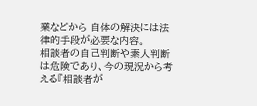業などから 自体の解決には法律的手段が必要な内容。
相談者の自己判断や素人判断は危険であり、今の現況から考える『相談者が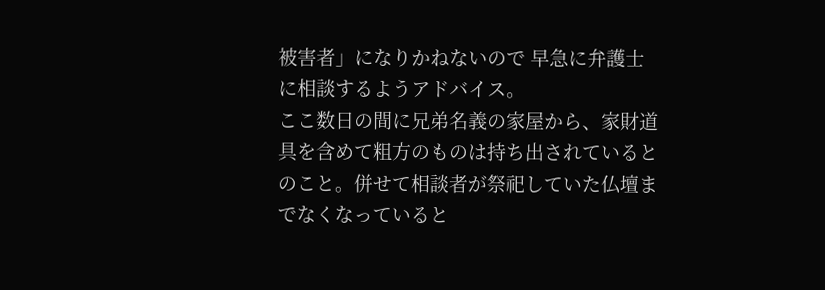被害者」になりかねないので 早急に弁護士に相談するようアドバイス。
ここ数日の間に兄弟名義の家屋から、家財道具を含めて粗方のものは持ち出されているとのこと。併せて相談者が祭祀していた仏壇までなくなっていると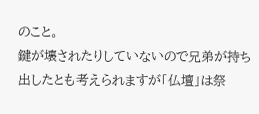のこと。
鍵が壊されたりしていないので兄弟が持ち出したとも考えられますが「仏壇」は祭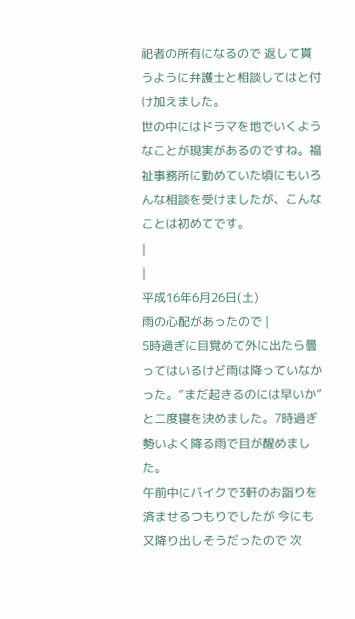祀者の所有になるので 返して貰うように弁護士と相談してはと付け加えました。
世の中にはドラマを地でいくようなことが現実があるのですね。福祉事務所に勤めていた頃にもいろんな相談を受けましたが、こんなことは初めてです。
|
|
平成16年6月26日(土)
雨の心配があったので |
5時過ぎに目覚めて外に出たら曇ってはいるけど雨は降っていなかった。”まだ起きるのには早いか”と二度寝を決めました。7時過ぎ勢いよく降る雨で目が醒めました。
午前中にバイクで3軒のお詣りを済ませるつもりでしたが 今にも又降り出しそうだったので 次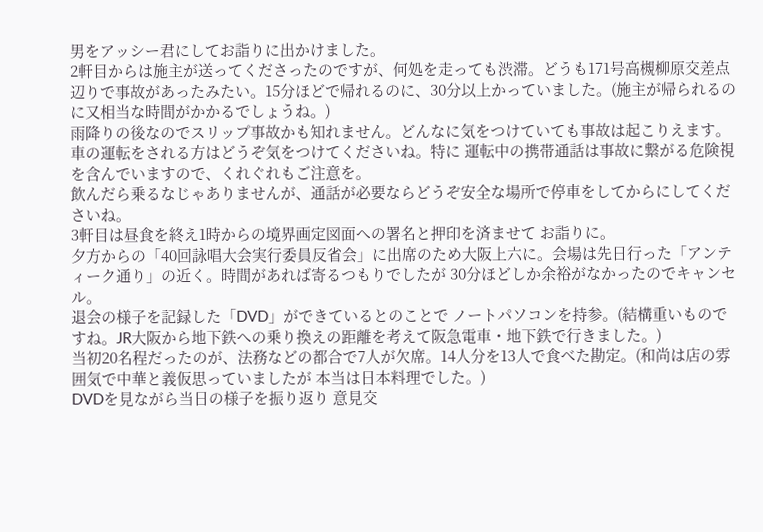男をアッシー君にしてお詣りに出かけました。
2軒目からは施主が送ってくださったのですが、何処を走っても渋滞。どうも171号高槻柳原交差点辺りで事故があったみたい。15分ほどで帰れるのに、30分以上かっていました。(施主が帰られるのに又相当な時間がかかるでしょうね。)
雨降りの後なのでスリップ事故かも知れません。どんなに気をつけていても事故は起こりえます。車の運転をされる方はどうぞ気をつけてくださいね。特に 運転中の携帯通話は事故に繋がる危険視を含んでいますので、くれぐれもご注意を。
飲んだら乗るなじゃありませんが、通話が必要ならどうぞ安全な場所で停車をしてからにしてくださいね。
3軒目は昼食を終え1時からの境界画定図面への署名と押印を済ませて お詣りに。
夕方からの「40回詠唱大会実行委員反省会」に出席のため大阪上六に。会場は先日行った「アンティーク通り」の近く。時間があれば寄るつもりでしたが 30分ほどしか余裕がなかったのでキャンセル。
退会の様子を記録した「DVD」ができているとのことで ノートパソコンを持参。(結構重いものですね。JR大阪から地下鉄への乗り換えの距離を考えて阪急電車・地下鉄で行きました。)
当初20名程だったのが、法務などの都合で7人が欠席。14人分を13人で食べた勘定。(和尚は店の雰囲気で中華と義仮思っていましたが 本当は日本料理でした。)
DVDを見ながら当日の様子を振り返り 意見交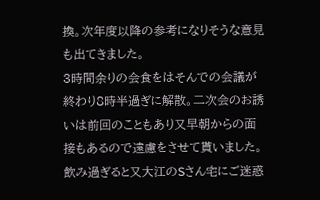換。次年度以降の参考になりそうな意見も出てきました。
3時間余りの会食をはそんでの会議が終わり8時半過ぎに解散。二次会のお誘いは前回のこともあり又早朝からの面接もあるので遠慮をさせて貰いました。
飲み過ぎると又大江のSさん宅にご迷惑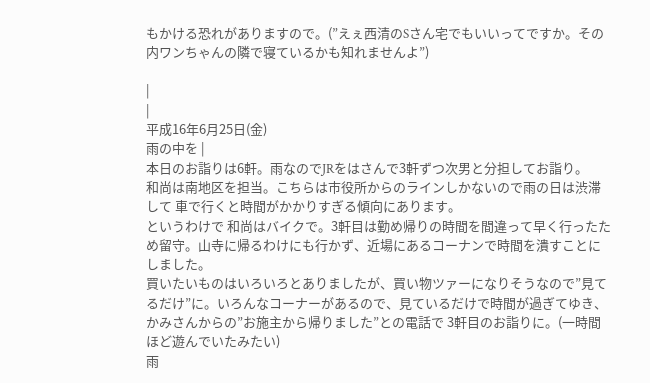もかける恐れがありますので。(”えぇ西清のSさん宅でもいいってですか。その内ワンちゃんの隣で寝ているかも知れませんよ”)

|
|
平成16年6月25日(金)
雨の中を |
本日のお詣りは6軒。雨なのでJRをはさんで3軒ずつ次男と分担してお詣り。
和尚は南地区を担当。こちらは市役所からのラインしかないので雨の日は渋滞して 車で行くと時間がかかりすぎる傾向にあります。
というわけで 和尚はバイクで。3軒目は勤め帰りの時間を間違って早く行ったため留守。山寺に帰るわけにも行かず、近場にあるコーナンで時間を潰すことにしました。
買いたいものはいろいろとありましたが、買い物ツァーになりそうなので”見てるだけ”に。いろんなコーナーがあるので、見ているだけで時間が過ぎてゆき、かみさんからの”お施主から帰りました”との電話で 3軒目のお詣りに。(一時間ほど遊んでいたみたい)
雨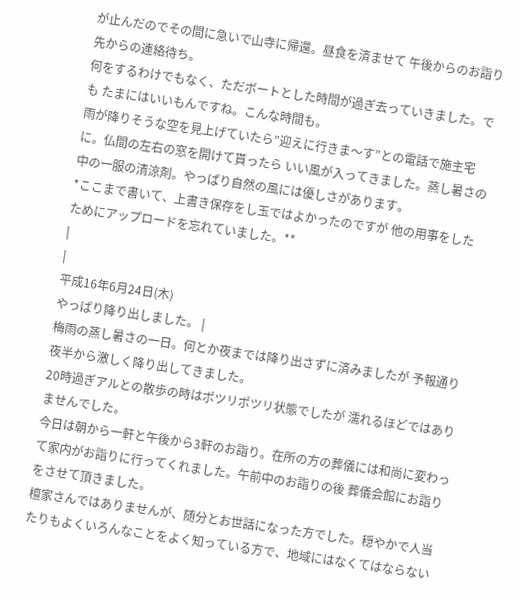が止んだのでその間に急いで山寺に帰還。昼食を済ませて 午後からのお詣り先からの連絡待ち。
何をするわけでもなく、ただボートとした時間が過ぎ去っていきました。でも たまにはいいもんですね。こんな時間も。
雨が降りそうな空を見上げていたら”迎えに行きま〜す”との電話で施主宅に。仏間の左右の窓を開けて貰ったら いい風が入ってきました。蒸し暑さの中の一服の清涼剤。やっぱり自然の風には優しさがあります。
*ここまで書いて、上書き保存をし玉ではよかったのですが 他の用事をしたためにアップロードを忘れていました。**
|
|
平成16年6月24日(木)
やっぱり降り出しました。 |
梅雨の蒸し暑さの一日。何とか夜までは降り出さずに済みましたが 予報通り夜半から激しく降り出してきました。
20時過ぎアルとの散歩の時はポツリポツリ状態でしたが 濡れるほどではありませんでした。
今日は朝から一軒と午後から3軒のお詣り。在所の方の葬儀には和尚に変わって家内がお詣りに行ってくれました。午前中のお詣りの後 葬儀会館にお詣りをさせて頂きました。
檀家さんではありませんが、随分とお世話になった方でした。穏やかで人当たりもよくいろんなことをよく知っている方で、地域にはなくてはならない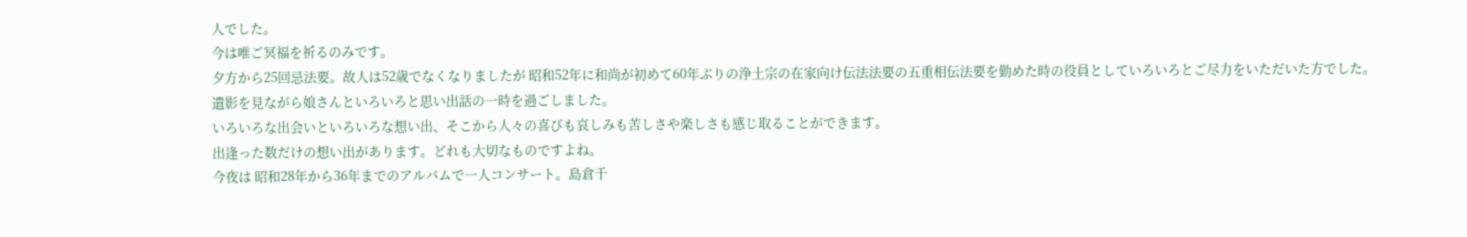人でした。
今は唯ご冥福を祈るのみです。
夕方から25回忌法要。故人は52歳でなくなりましたが 昭和52年に和尚が初めて60年ぶりの浄土宗の在家向け伝法法要の五重相伝法要を勤めた時の役員としていろいろとご尽力をいただいた方でした。
遺影を見ながら娘さんといろいろと思い出話の一時を過ごしました。
いろいろな出会いといろいろな想い出、そこから人々の喜びも哀しみも苦しさや楽しさも感じ取ることができます。
出逢った数だけの想い出があります。どれも大切なものですよね。
今夜は 昭和28年から36年までのアルバムで一人コンサート。島倉千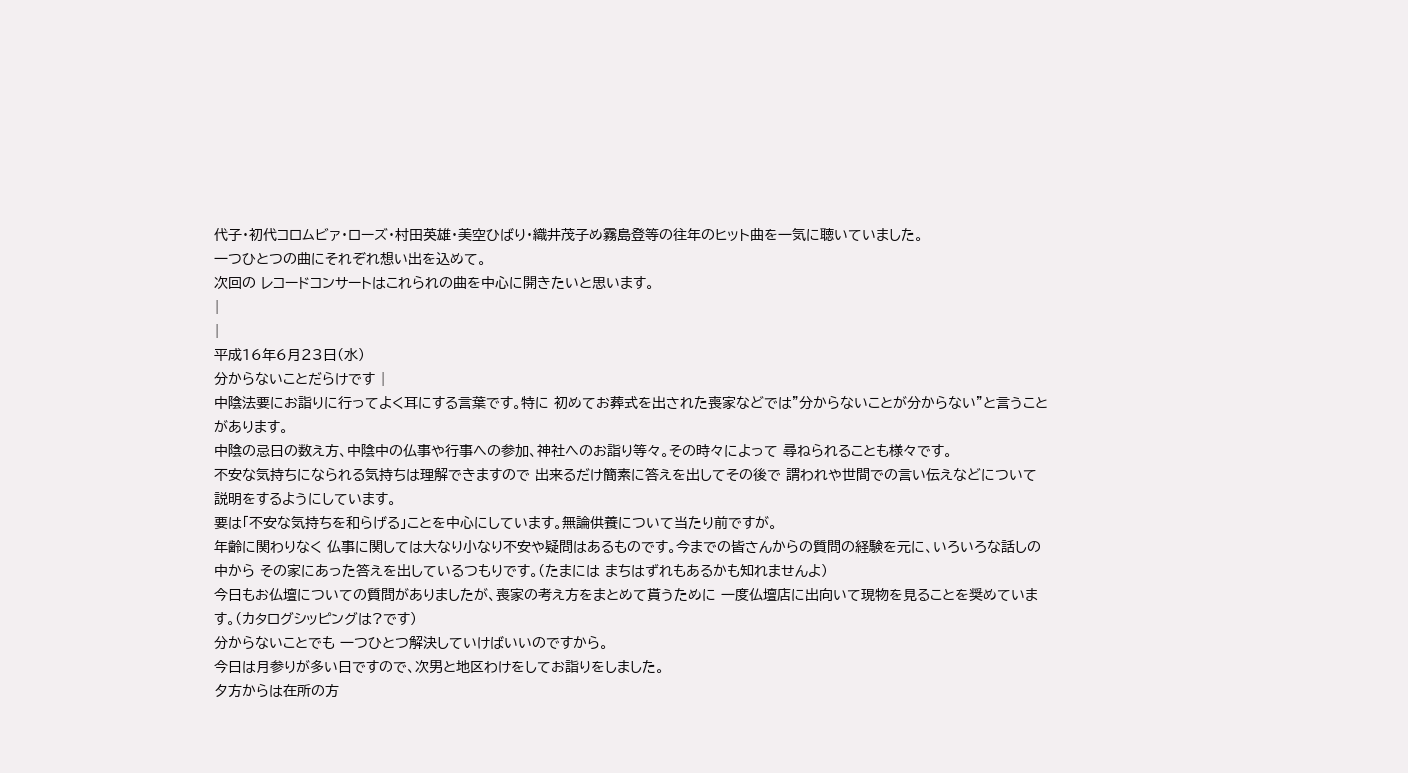代子・初代コロムビァ・ローズ・村田英雄・美空ひばり・織井茂子め霧島登等の往年のヒット曲を一気に聴いていました。
一つひとつの曲にそれぞれ想い出を込めて。
次回の レコードコンサートはこれられの曲を中心に開きたいと思います。
|
|
平成16年6月23日(水)
分からないことだらけです |
中陰法要にお詣りに行ってよく耳にする言葉です。特に 初めてお葬式を出された喪家などでは”分からないことが分からない”と言うことがあります。
中陰の忌日の数え方、中陰中の仏事や行事への参加、神社へのお詣り等々。その時々によって 尋ねられることも様々です。
不安な気持ちになられる気持ちは理解できますので 出来るだけ簡素に答えを出してその後で 謂われや世間での言い伝えなどについて説明をするようにしています。
要は「不安な気持ちを和らげる」ことを中心にしています。無論供養について当たり前ですが。
年齢に関わりなく 仏事に関しては大なり小なり不安や疑問はあるものです。今までの皆さんからの質問の経験を元に、いろいろな話しの中から その家にあった答えを出しているつもりです。(たまには まちはずれもあるかも知れませんよ)
今日もお仏壇についての質問がありましたが、喪家の考え方をまとめて貰うために 一度仏壇店に出向いて現物を見ることを奨めています。(カタログシッピングは?です)
分からないことでも 一つひとつ解決していけばいいのですから。
今日は月参りが多い日ですので、次男と地区わけをしてお詣りをしました。
夕方からは在所の方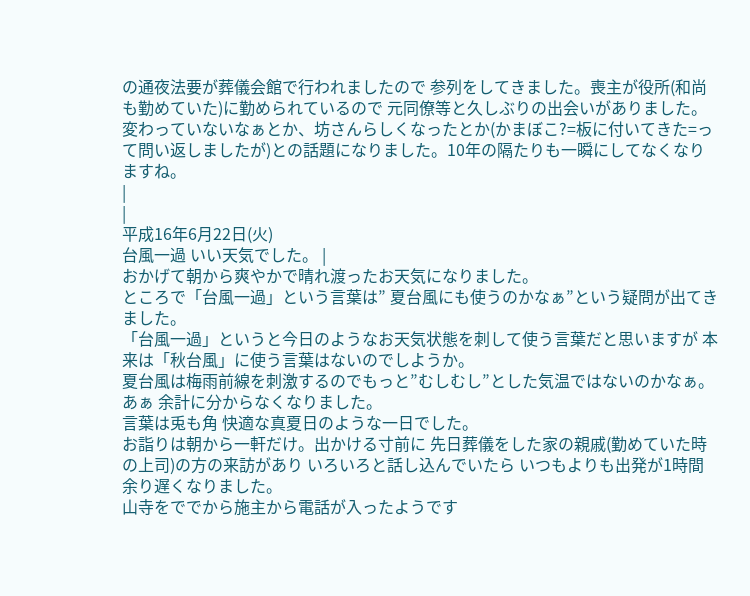の通夜法要が葬儀会館で行われましたので 参列をしてきました。喪主が役所(和尚も勤めていた)に勤められているので 元同僚等と久しぶりの出会いがありました。
変わっていないなぁとか、坊さんらしくなったとか(かまぼこ?=板に付いてきた=って問い返しましたが)との話題になりました。10年の隔たりも一瞬にしてなくなりますね。
|
|
平成16年6月22日(火)
台風一過 いい天気でした。 |
おかげて朝から爽やかで晴れ渡ったお天気になりました。
ところで「台風一過」という言葉は” 夏台風にも使うのかなぁ”という疑問が出てきました。
「台風一過」というと今日のようなお天気状態を刺して使う言葉だと思いますが 本来は「秋台風」に使う言葉はないのでしようか。
夏台風は梅雨前線を刺激するのでもっと”むしむし”とした気温ではないのかなぁ。 あぁ 余計に分からなくなりました。
言葉は兎も角 快適な真夏日のような一日でした。
お詣りは朝から一軒だけ。出かける寸前に 先日葬儀をした家の親戚(勤めていた時の上司)の方の来訪があり いろいろと話し込んでいたら いつもよりも出発が1時間余り遅くなりました。
山寺をででから施主から電話が入ったようです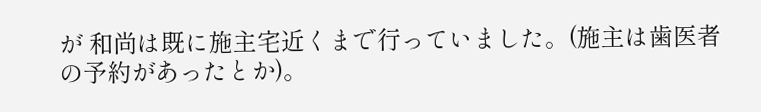が 和尚は既に施主宅近くまで行っていました。(施主は歯医者の予約があったとか)。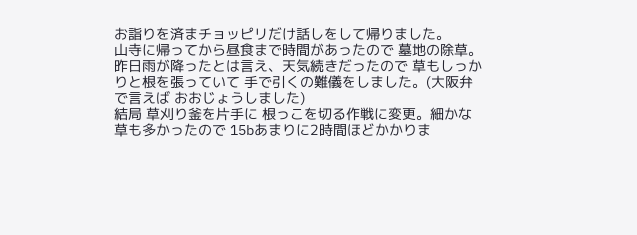お詣りを済まチョッピリだけ話しをして帰りました。
山寺に帰ってから昼食まで時間があったので 墓地の除草。昨日雨が降ったとは言え、天気続きだったので 草もしっかりと根を張っていて 手で引くの難儀をしました。(大阪弁で言えば おおじょうしました)
結局 草刈り釜を片手に 根っこを切る作戦に変更。細かな草も多かったので 15bあまりに2時間ほどかかりま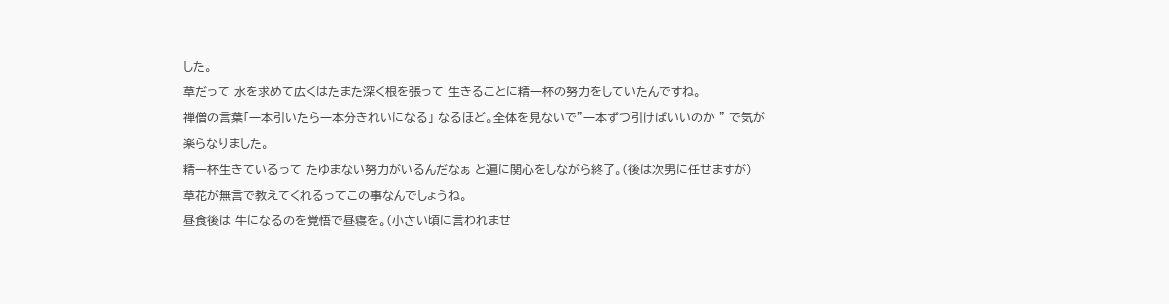した。
草だって 水を求めて広くはたまた深く根を張って 生きることに精一杯の努力をしていたんですね。
禅僧の言葉「一本引いたら一本分きれいになる」 なるほど。全体を見ないで”一本ずつ引けばいいのか ” で気が楽らなりました。
精一杯生きているって たゆまない努力がいるんだなぁ と遍に関心をしながら終了。(後は次男に任せますが)
草花が無言で教えてくれるってこの事なんでしょうね。
昼食後は 牛になるのを覚悟で昼寝を。(小さい頃に言われませ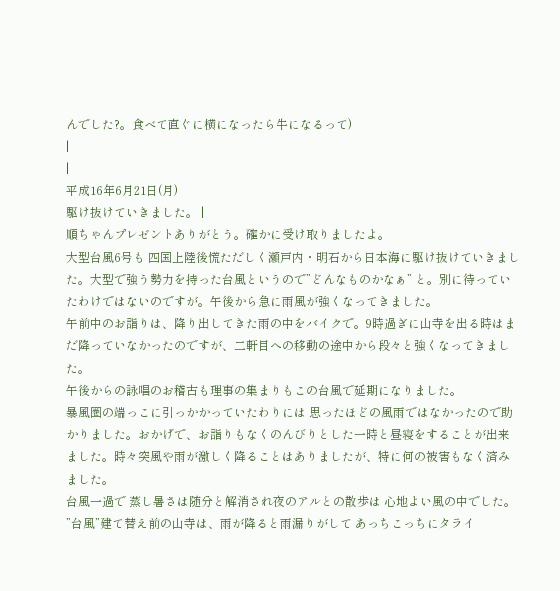んでした?。食べて直ぐに横になったら牛になるって)
|
|
平成16年6月21日(月)
駆け抜けていきました。 |
順ちゃんプレゼントありがとう。確かに受け取りましたよ。
大型台風6号も 四国上陸後慌ただしく瀬戸内・明石から日本海に駆け抜けていきました。大型で強う勢力を持った台風というので”どんなものかなぁ” と。別に待っていたわけではないのですが。午後から急に雨風が強くなってきました。
午前中のお詣りは、降り出してきた雨の中をバイクで。9時過ぎに山寺を出る時はまだ降っていなかったのですが、二軒目への移動の途中から段々と強くなってきました。
午後からの詠唱のお稽古も理事の集まりもこの台風で延期になりました。
暴風圏の端っこに引っかかっていたわりには 思ったほどの風雨ではなかったので助かりました。おかげで、お詣りもなくのんびりとした一時と昼寝をすることが出来ました。時々突風や雨が激しく降ることはありましたが、特に何の被害もなく済みました。
台風一過で 蒸し暑さは随分と解消され夜のアルとの散歩は 心地よい風の中でした。
”台風”建て替え前の山寺は、雨が降ると雨漏りがして あっちこっちにタライ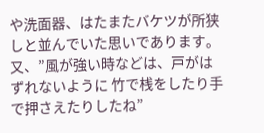や洗面器、はたまたバケツが所狭しと並んでいた思いであります。
又、”風が強い時などは、戸がはずれないように 竹で桟をしたり手で押さえたりしたね”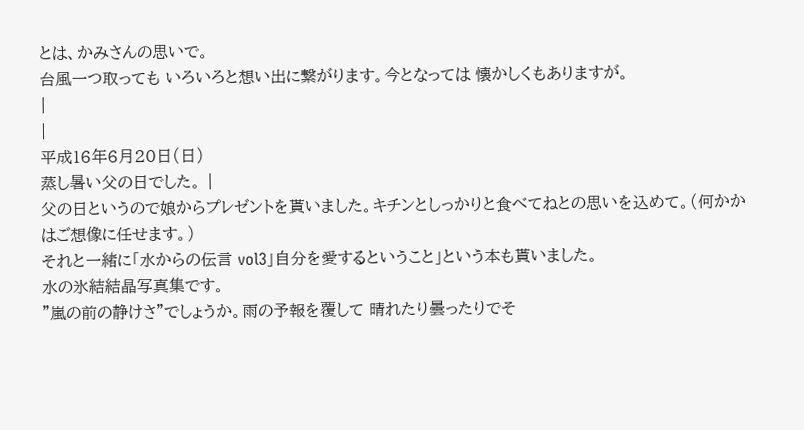とは、かみさんの思いで。
台風一つ取っても いろいろと想い出に繋がります。今となっては 懐かしくもありますが。
|
|
平成16年6月20日(日)
蒸し暑い父の日でした。 |
父の日というので娘からプレゼントを貰いました。キチンとしっかりと食べてねとの思いを込めて。(何かかはご想像に任せます。)
それと一緒に「水からの伝言 vol3」自分を愛するということ」という本も貰いました。
水の氷結結晶写真集です。
”嵐の前の静けさ”でしょうか。雨の予報を覆して 晴れたり曇ったりでそ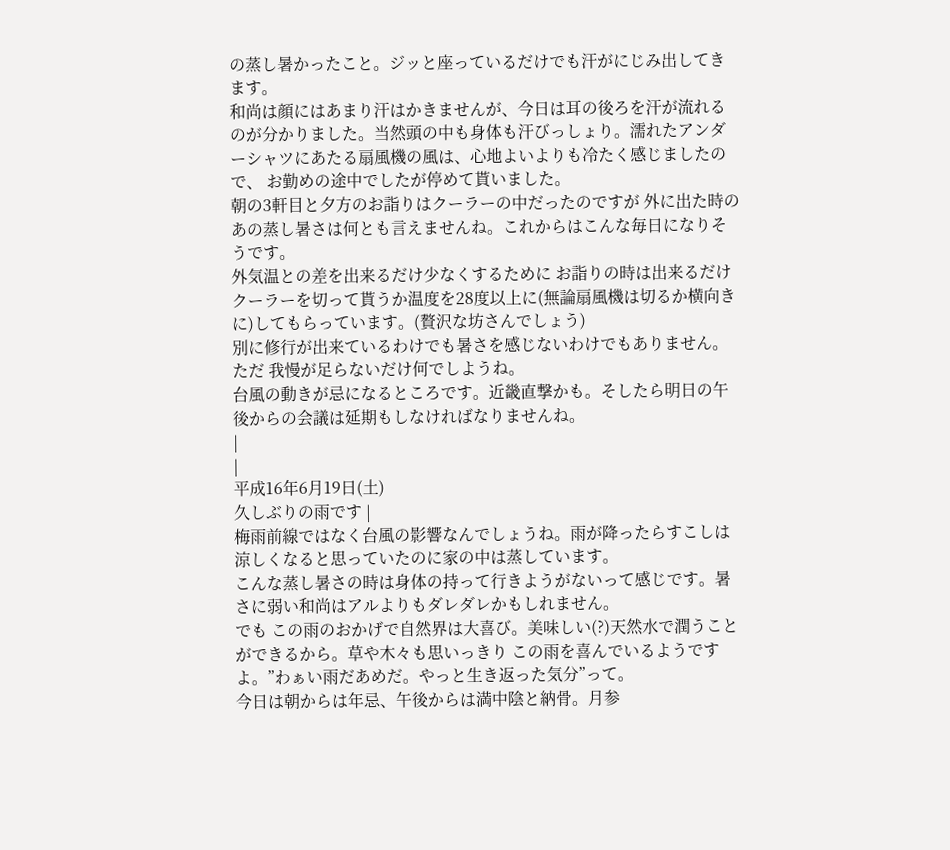の蒸し暑かったこと。ジッと座っているだけでも汗がにじみ出してきます。
和尚は顔にはあまり汗はかきませんが、今日は耳の後ろを汗が流れるのが分かりました。当然頭の中も身体も汗びっしょり。濡れたアンダーシャツにあたる扇風機の風は、心地よいよりも冷たく感じましたので、 お勤めの途中でしたが停めて貰いました。
朝の3軒目と夕方のお詣りはクーラーの中だったのですが 外に出た時のあの蒸し暑さは何とも言えませんね。これからはこんな毎日になりそうです。
外気温との差を出来るだけ少なくするために お詣りの時は出来るだけクーラーを切って貰うか温度を28度以上に(無論扇風機は切るか横向きに)してもらっています。(贅沢な坊さんでしょう)
別に修行が出来ているわけでも暑さを感じないわけでもありません。ただ 我慢が足らないだけ何でしようね。
台風の動きが忌になるところです。近畿直撃かも。そしたら明日の午後からの会議は延期もしなければなりませんね。
|
|
平成16年6月19日(土)
久しぶりの雨です |
梅雨前線ではなく台風の影響なんでしょうね。雨が降ったらすこしは涼しくなると思っていたのに家の中は蒸しています。
こんな蒸し暑さの時は身体の持って行きようがないって感じです。暑さに弱い和尚はアルよりもダレダレかもしれません。
でも この雨のおかげで自然界は大喜び。美味しい(?)天然水で潤うことができるから。草や木々も思いっきり この雨を喜んでいるようですよ。”わぁい雨だあめだ。やっと生き返った気分”って。
今日は朝からは年忌、午後からは満中陰と納骨。月参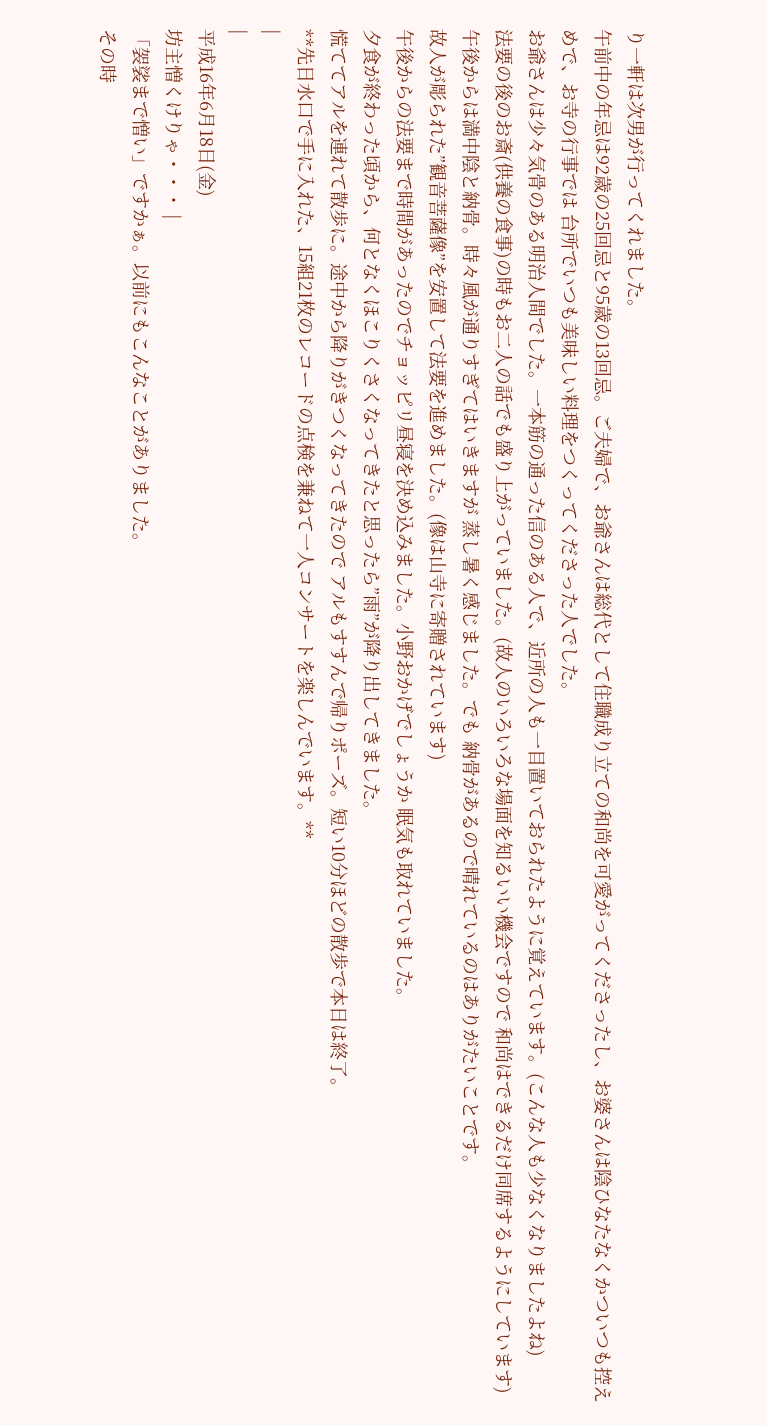り一軒は次男が行ってくれました。
午前中の年忌は92歳の25回忌と95歳の13回忌。ご夫婦で、お爺さんは総代として住職成り立ての和尚を可愛がってくださったし、お婆さんは陰ひなたなくかついつも控えめで、お寺の行事では 台所でいつも美味しい料理をつくってくださった人でした。
お爺さんは少々気骨のある明治人間でした。一本筋の通った信のある人で、近所の人も一目置いておられたように覚えています。(こんな人も少なくなりましたよね)
法要の後のお斎(供養の食事)の時もお二人の話でも盛り上がっていました。(故人のいろいろな場面を知るいい機会ですので 和尚はできるだけ同席するようにしています)
午後からは満中陰と納骨。時々風が通りすぎてはいきますが 蒸し暑く感じました。でも 納骨があるので晴れているのはありがたいことです。
故人が彫られた”観音菩薩像”を安置して法要を進めました。(像は山寺に寄贈されています)
午後からの法要まで時間があったのでチョッピリ昼寝を決め込みました。小野おかげでしょうか 眠気も取れていました。
夕食が終わった頃から、何となくほこりくさくなってきたと思ったら”雨”が降り出してきました。
慌ててアルを連れて散歩に。途中から降りがきつくなってきたので アルもすすんで帰りポーズ。短い10分ほどの散歩で本日は終了。
**先日水口で手に入れた、15組21枚のレコードの点検を兼ねて一人コンサートを楽しんでいます。**
|
|
平成16年6月18日(金)
坊主憎くけりゃ・・・ |
「袈裟まで憎い」ですかぁ。以前にもこんなことがありました。
その時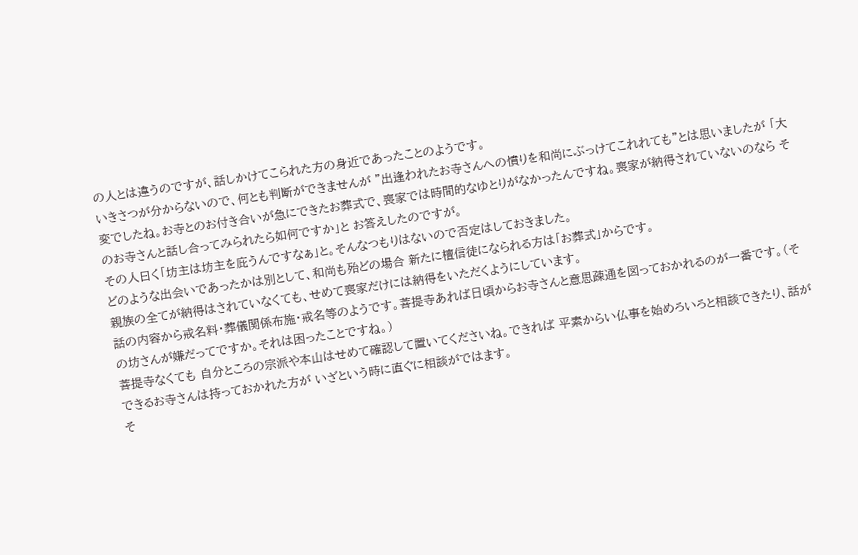の人とは違うのですが、話しかけてこられた方の身近であったことのようです。
いきさつが分からないので、何とも判断ができませんが ”出逢われたお寺さんへの憤りを和尚にぶっけてこれれても”とは思いましたが 「大変でしたね。お寺とのお付き合いが急にできたお葬式で、喪家では時間的なゆとりがなかったんですね。喪家が納得されていないのなら そのお寺さんと話し合ってみられたら如何ですか」と お答えしたのですが。
その人曰く「坊主は坊主を庇うんですなぁ」と。そんなつもりはないので否定はしておきました。
どのような出会いであったかは別として、和尚も殆どの場合 新たに檀信徒になられる方は「お葬式」からです。
親族の全てが納得はされていなくても、せめて喪家だけには納得をいただくようにしています。
話の内容から戒名料・葬儀関係布施・戒名等のようです。菩提寺あれば日頃からお寺さんと意思疎通を図っておかれるのが一番です。(その坊さんが嫌だってですか。それは困ったことですね。)
菩提寺なくても 自分ところの宗派や本山はせめて確認して置いてくださいね。できれば 平素からい仏事を始めろいろと相談できたり、話ができるお寺さんは持っておかれた方が いざという時に直ぐに相談がではます。
そ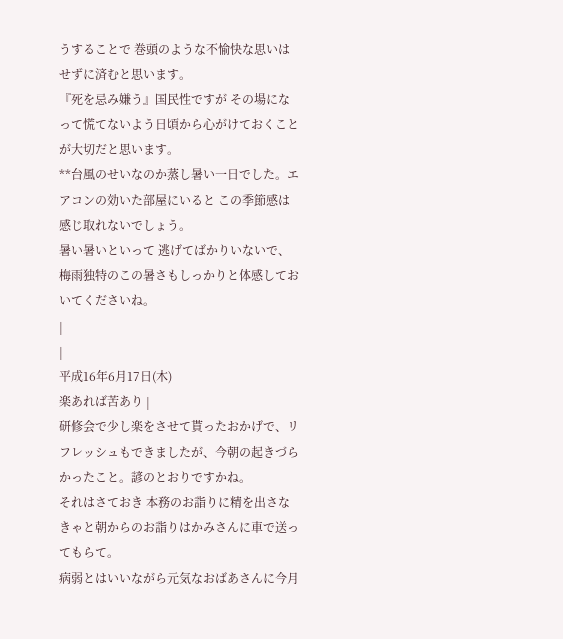うすることで 巻頭のような不愉快な思いはせずに済むと思います。
『死を忌み嫌う』国民性ですが その場になって慌てないよう日頃から心がけておくことが大切だと思います。
**台風のせいなのか蒸し暑い一日でした。エアコンの効いた部屋にいると この季節感は感じ取れないでしょう。
暑い暑いといって 逃げてばかりいないで、梅雨独特のこの暑さもしっかりと体感しておいてくださいね。
|
|
平成16年6月17日(木)
楽あれば苦あり |
研修会で少し楽をさせて貰ったおかげで、リフレッシュもできましたが、今朝の起きづらかったこと。諺のとおりですかね。
それはさておき 本務のお詣りに精を出さなきゃと朝からのお詣りはかみさんに車で送ってもらて。
病弱とはいいながら元気なおばあさんに今月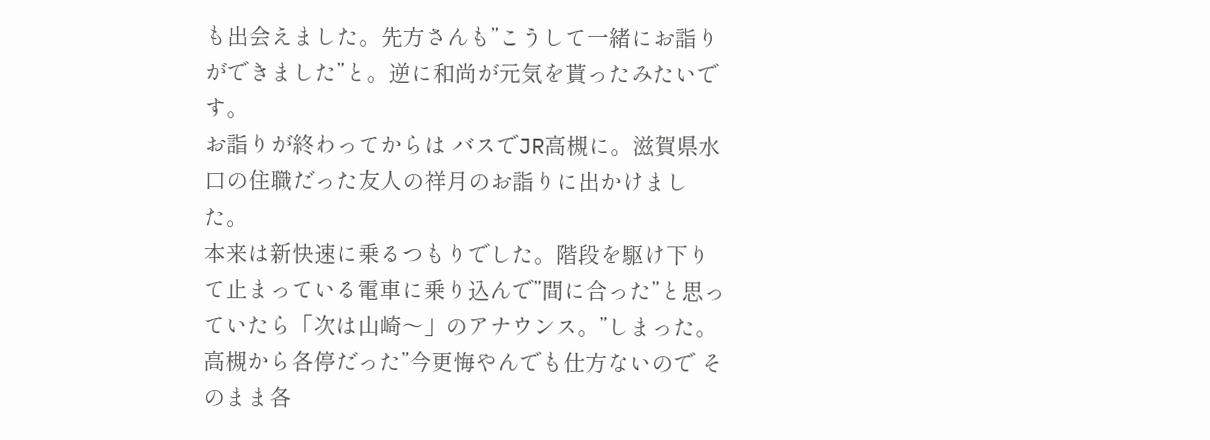も出会えました。先方さんも”こうして一緒にお詣りができました”と。逆に和尚が元気を貰ったみたいです。
お詣りが終わってからは バスでJR高槻に。滋賀県水口の住職だった友人の祥月のお詣りに出かけました。
本来は新快速に乗るつもりでした。階段を駆け下りて止まっている電車に乗り込んで”間に合った”と思っていたら「次は山崎〜」のアナウンス。”しまった。高槻から各停だった”今更悔やんでも仕方ないので そのまま各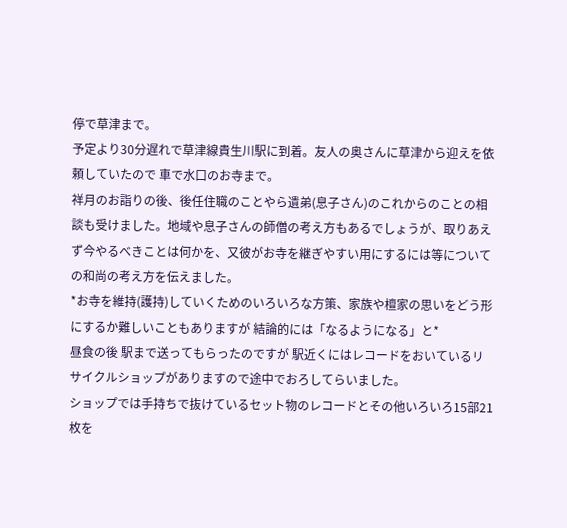停で草津まで。
予定より30分遅れで草津線貴生川駅に到着。友人の奥さんに草津から迎えを依頼していたので 車で水口のお寺まで。
祥月のお詣りの後、後任住職のことやら遺弟(息子さん)のこれからのことの相談も受けました。地域や息子さんの師僧の考え方もあるでしょうが、取りあえず今やるべきことは何かを、又彼がお寺を継ぎやすい用にするには等についての和尚の考え方を伝えました。
*お寺を維持(護持)していくためのいろいろな方策、家族や檀家の思いをどう形にするか難しいこともありますが 結論的には「なるようになる」と*
昼食の後 駅まで送ってもらったのですが 駅近くにはレコードをおいているリサイクルショップがありますので途中でおろしてらいました。
ショップでは手持ちで抜けているセット物のレコードとその他いろいろ15部21枚を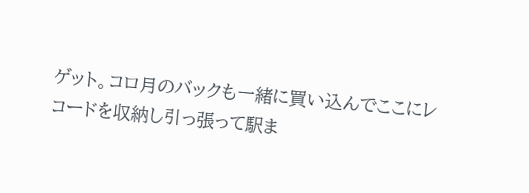ゲット。コロ月のバックも一緒に買い込んでここにレコードを収納し引っ張って駅ま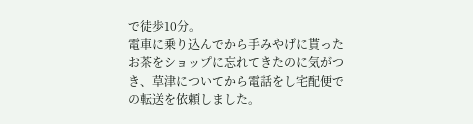で徒歩10分。
電車に乗り込んでから手みやげに貰ったお茶をショップに忘れてきたのに気がつき、草津についてから電話をし宅配便での転送を依頼しました。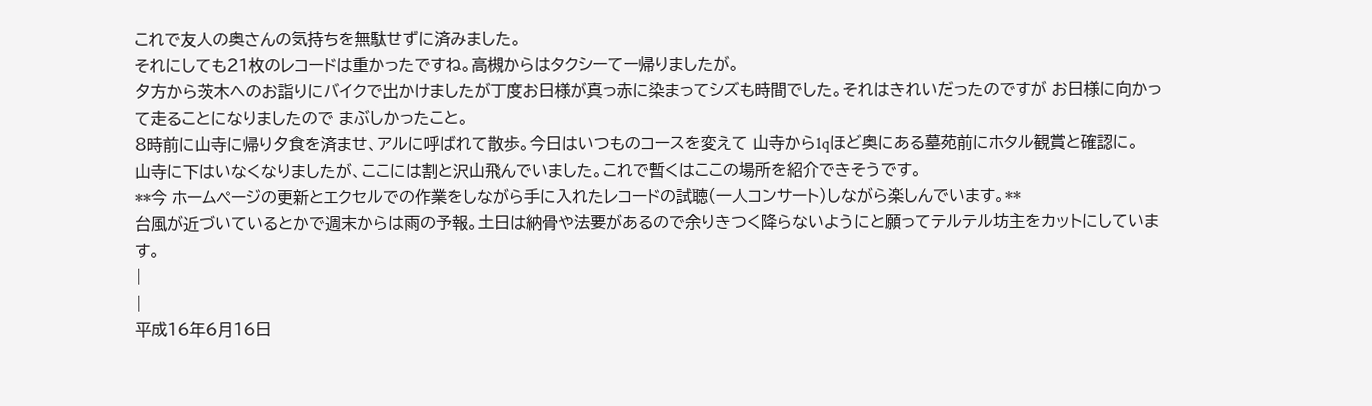これで友人の奥さんの気持ちを無駄せずに済みました。
それにしても21枚のレコードは重かったですね。高槻からはタクシーてー帰りましたが。
夕方から茨木へのお詣りにバイクで出かけましたが丁度お日様が真っ赤に染まってシズも時間でした。それはきれいだったのですが お日様に向かって走ることになりましたので まぶしかったこと。
8時前に山寺に帰り夕食を済ませ、アルに呼ばれて散歩。今日はいつものコースを変えて 山寺から1qほど奥にある墓苑前にホタル観賞と確認に。
山寺に下はいなくなりましたが、ここには割と沢山飛んでいました。これで暫くはここの場所を紹介できそうです。
**今 ホームページの更新とエクセルでの作業をしながら手に入れたレコードの試聴(一人コンサート)しながら楽しんでいます。**
台風が近づいているとかで週末からは雨の予報。土日は納骨や法要があるので余りきつく降らないようにと願ってテルテル坊主をカットにしています。
|
|
平成16年6月16日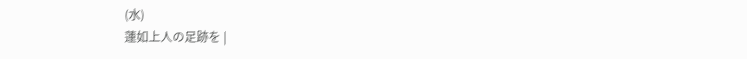(水)
蓮如上人の足跡を |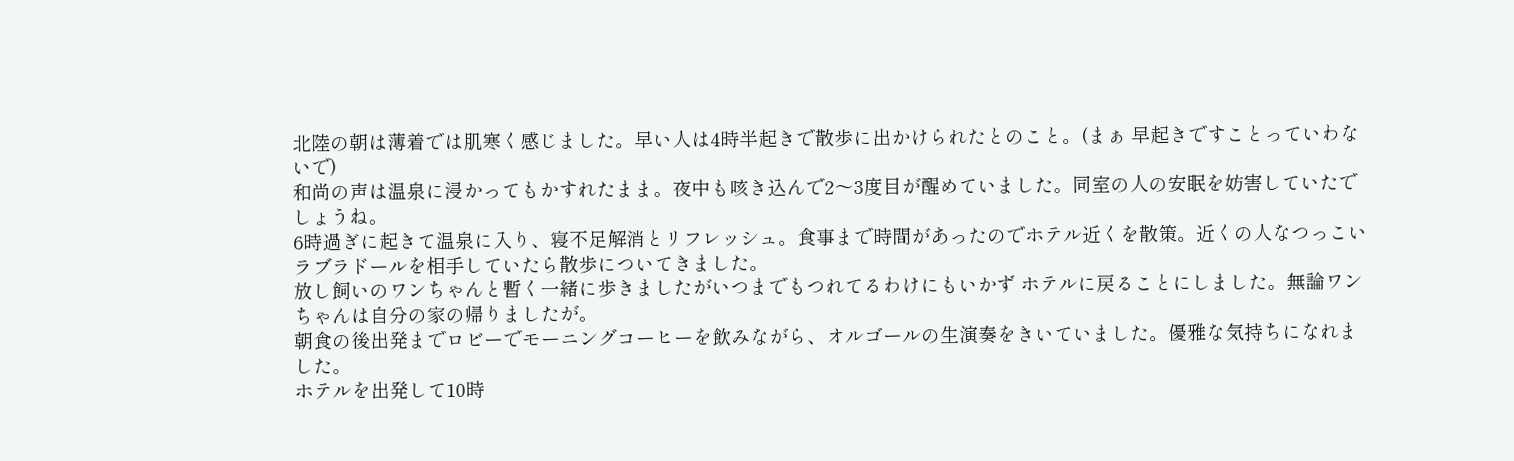北陸の朝は薄着では肌寒く感じました。早い人は4時半起きで散歩に出かけられたとのこと。(まぁ 早起きですことっていわないで)
和尚の声は温泉に浸かってもかすれたまま。夜中も咳き込んで2〜3度目が醒めていました。同室の人の安眠を妨害していたでしょうね。
6時過ぎに起きて温泉に入り、寝不足解消とリフレッシュ。食事まで時間があったのでホテル近くを散策。近くの人なつっこいラブラドールを相手していたら散歩についてきました。
放し飼いのワンちゃんと暫く一緒に歩きましたがいつまでもつれてるわけにもいかず ホテルに戻ることにしました。無論ワンちゃんは自分の家の帰りましたが。
朝食の後出発までロビーでモーニングコーヒーを飲みながら、オルゴールの生演奏をきいていました。優雅な気持ちになれました。
ホテルを出発して10時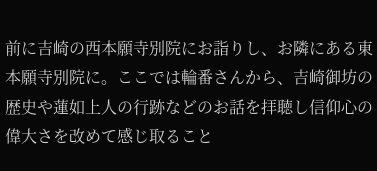前に吉崎の西本願寺別院にお詣りし、お隣にある東本願寺別院に。ここでは輪番さんから、吉崎御坊の歴史や蓮如上人の行跡などのお話を拝聴し信仰心の偉大さを改めて感じ取ること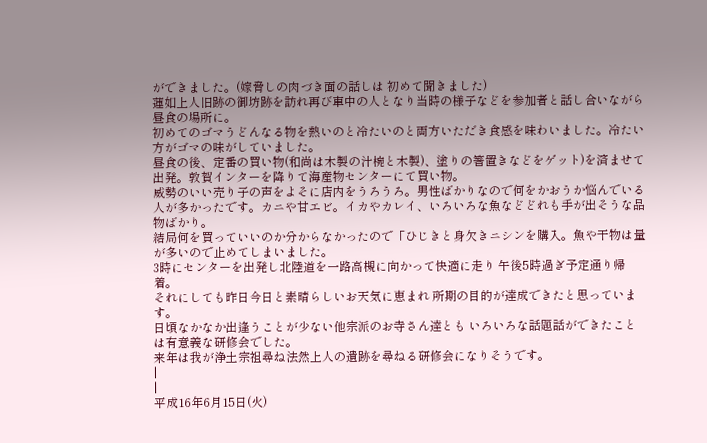ができました。(嫁脅しの肉づき面の話しは 初めて聞きました)
蓮如上人旧跡の御坊跡を訪れ再び車中の人となり当時の様子などを参加者と話し合いながら昼食の場所に。
初めてのゴマうどんなる物を熱いのと冷たいのと両方いただき食感を味わいました。冷たい方がゴマの味がしていました。
昼食の後、定番の買い物(和尚は木製の汁椀と木製)、塗りの箸置きなどをゲット)を済ませて出発。敦賀インターを降りて海産物センターにて買い物。
威勢のいい売り子の声をよそに店内をうろうろ。男性ばかりなので何をかおうか悩んでいる人が多かったです。カニや甘エビ。イカやカレイ、いろいろな魚などどれも手が出そうな品物ばかり。
結局何を買っていいのか分からなかったので「ひじきと身欠きニシンを購入。魚や干物は量が多いので止めてしまいました。
3時にセンターを出発し北陸道を一路高槻に向かって快適に走り 午後5時過ぎ予定通り帰着。
それにしても昨日今日と素晴らしいお天気に恵まれ 所期の目的が達成できたと思っています。
日頃なかなか出逢うことが少ない他宗派のお寺さん達とも いろいろな話題話ができたことは有意義な研修会でした。
来年は我が浄土宗祖尋ね法然上人の遺跡を尋ねる研修会になりそうです。
|
|
平成16年6月15日(火)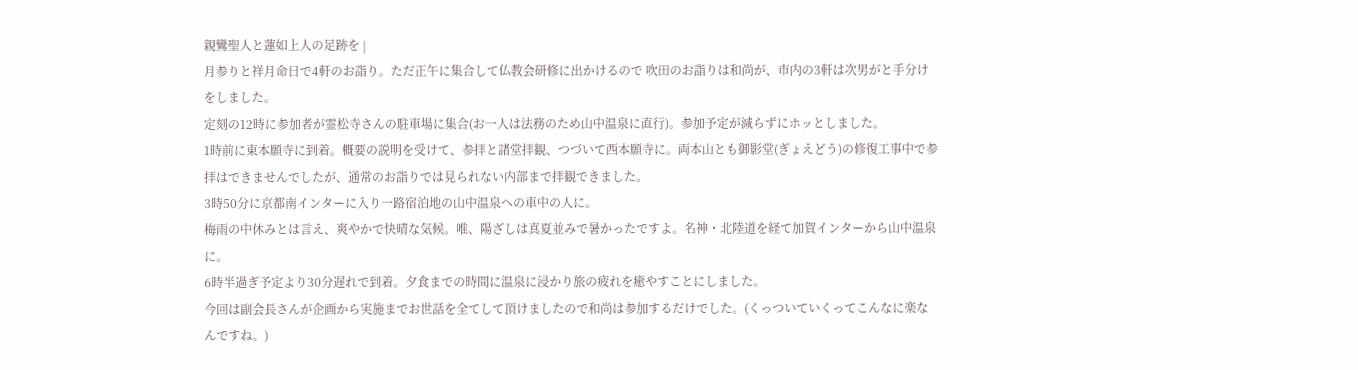親鸞聖人と蓮如上人の足跡を |
月参りと祥月命日で4軒のお詣り。ただ正午に集合して仏教会研修に出かけるので 吹田のお詣りは和尚が、市内の3軒は次男がと手分けをしました。
定刻の12時に参加者が霊松寺さんの駐車場に集合(お一人は法務のため山中温泉に直行)。参加予定が減らずにホッとしました。
1時前に東本願寺に到着。概要の説明を受けて、参拝と諸堂拝観、つづいて西本願寺に。両本山とも御影堂(ぎょえどう)の修復工事中で参拝はできませんでしたが、通常のお詣りでは見られない内部まで拝観できました。
3時50分に京都南インターに入り一路宿泊地の山中温泉への車中の人に。
梅雨の中休みとは言え、爽やかで快晴な気候。唯、陽ざしは真夏並みで暑かったですよ。名神・北陸道を経て加賀インターから山中温泉に。
6時半過ぎ予定より30分遅れで到着。夕食までの時間に温泉に浸かり旅の疲れを癒やすことにしました。
今回は副会長さんが企画から実施までお世話を全てして頂けましたので和尚は参加するだけでした。(くっついていくってこんなに楽なんですね。)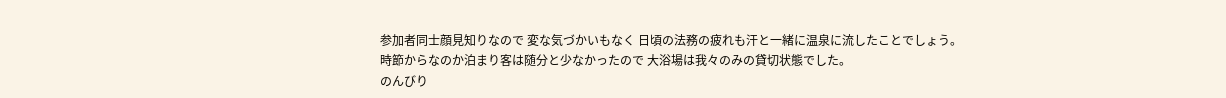参加者同士顔見知りなので 変な気づかいもなく 日頃の法務の疲れも汗と一緒に温泉に流したことでしょう。
時節からなのか泊まり客は随分と少なかったので 大浴場は我々のみの貸切状態でした。
のんびり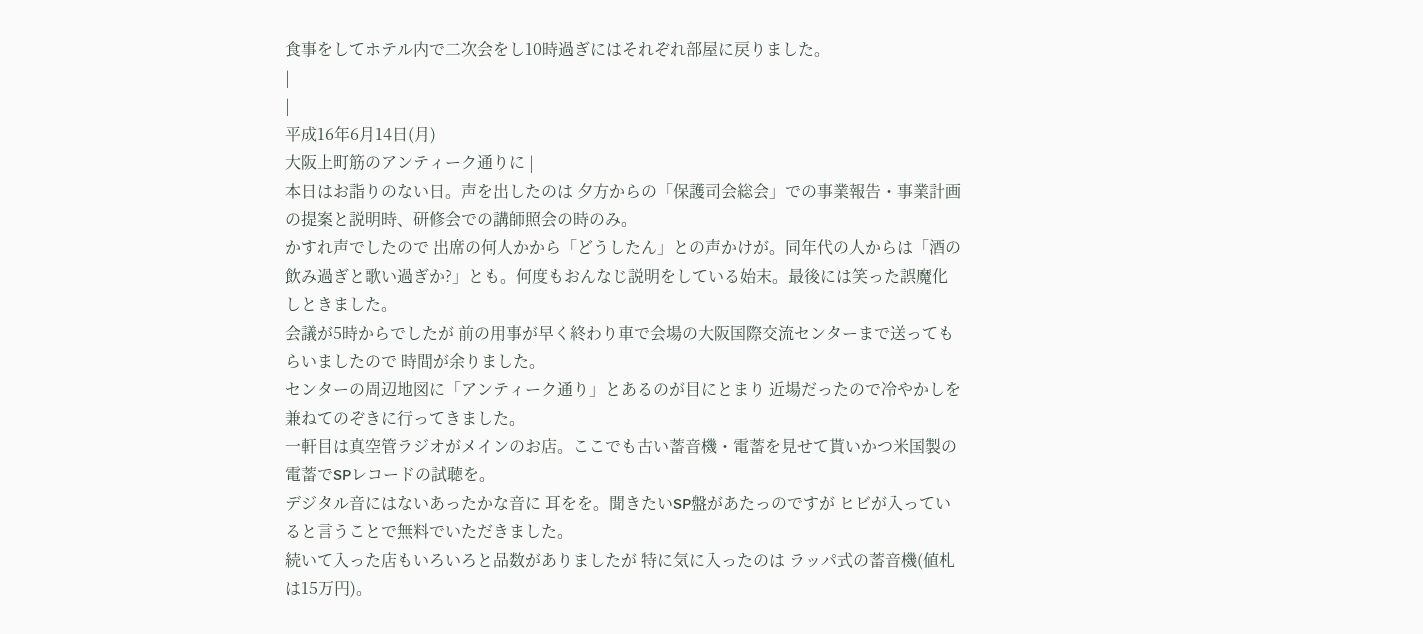食事をしてホテル内で二次会をし10時過ぎにはそれぞれ部屋に戻りました。
|
|
平成16年6月14日(月)
大阪上町筋のアンティーク通りに |
本日はお詣りのない日。声を出したのは 夕方からの「保護司会総会」での事業報告・事業計画の提案と説明時、研修会での講師照会の時のみ。
かすれ声でしたので 出席の何人かから「どうしたん」との声かけが。同年代の人からは「酒の飲み過ぎと歌い過ぎか?」とも。何度もおんなじ説明をしている始末。最後には笑った誤魔化しときました。
会議が5時からでしたが 前の用事が早く終わり車で会場の大阪国際交流センターまで送ってもらいましたので 時間が余りました。
センターの周辺地図に「アンティーク通り」とあるのが目にとまり 近場だったので冷やかしを兼ねてのぞきに行ってきました。
一軒目は真空管ラジオがメインのお店。ここでも古い蓄音機・電蓄を見せて貰いかつ米国製の電蓄でSPレコードの試聴を。
デジタル音にはないあったかな音に 耳をを。聞きたいSP盤があたっのですが ヒビが入っていると言うことで無料でいただきました。
続いて入った店もいろいろと品数がありましたが 特に気に入ったのは ラッパ式の蓄音機(値札は15万円)。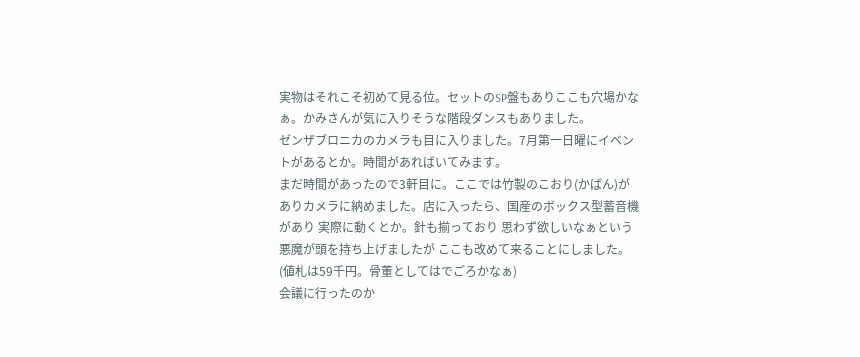実物はそれこそ初めて見る位。セットのSP盤もありここも穴場かなぁ。かみさんが気に入りそうな階段ダンスもありました。
ゼンザブロニカのカメラも目に入りました。7月第一日曜にイベントがあるとか。時間があればいてみます。
まだ時間があったので3軒目に。ここでは竹製のこおり(かばん)がありカメラに納めました。店に入ったら、国産のボックス型蓄音機があり 実際に動くとか。針も揃っており 思わず欲しいなぁという悪魔が頭を持ち上げましたが ここも改めて来ることにしました。(値札は59千円。骨董としてはでごろかなぁ)
会議に行ったのか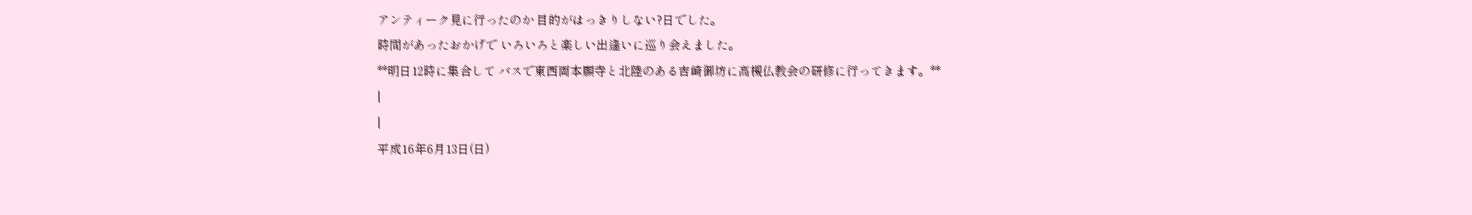アンティーク見に行ったのか 目的がはっきりしない?日でした。
時間があったおかげで いろいろと楽しい出逢いに巡り会えました。
**明日12時に集合して バスで東西両本願寺と北陸のある吉崎御坊に高槻仏教会の研修に行ってきます。**
|
|
平成16年6月13日(日)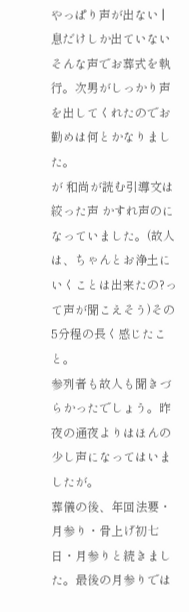やっぱり声が出ない |
息だけしか出ていない そんな声でお葬式を執行。次男がしっかり声を出してくれたのでお勤めは何とかなりました。
が 和尚が読む引導文は 絞った声 かすれ声のになっていました。(故人は、ちゃんとお浄土にいくことは出来たの?って声が聞こえそう)その5分程の長く感じたこと。
参列者も故人も聞きづらかったでしょう。昨夜の通夜よりはほんの少し声になってはいましたが。
葬儀の後、年回法要・月参り・骨上げ初七日・月参りと続きました。最後の月参りでは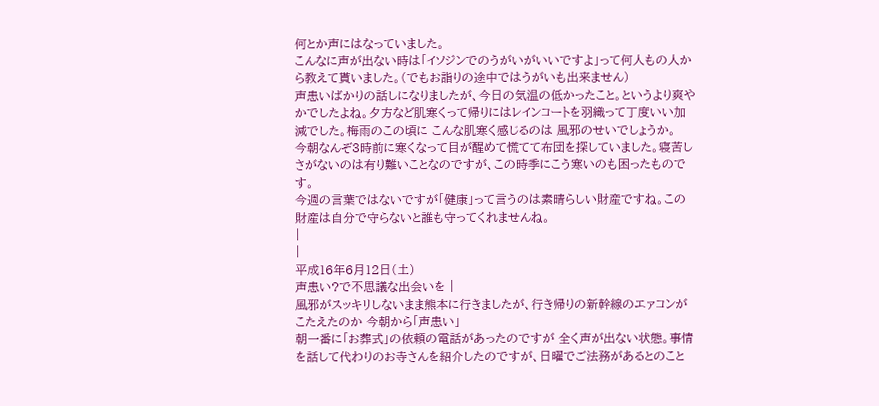何とか声にはなっていました。
こんなに声が出ない時は「イソジンでのうがいがいいですよ」って何人もの人から教えて貰いました。(でもお詣りの途中ではうがいも出来ません)
声患いばかりの話しになりましたが、今日の気温の低かったこと。というより爽やかでしたよね。夕方など肌寒くって帰りにはレインコートを羽織って丁度いい加減でした。梅雨のこの頃に こんな肌寒く感じるのは 風邪のせいでしょうか。
今朝なんぞ3時前に寒くなって目が醒めて慌てて布団を探していました。寝苦しさがないのは有り難いことなのですが、この時季にこう寒いのも困ったものです。
今週の言葉ではないですが「健康」って言うのは素晴らしい財産ですね。この財産は自分で守らないと誰も守ってくれませんね。
|
|
平成16年6月12日(土)
声患い?で不思議な出会いを |
風邪がスッキリしないまま熊本に行きましたが、行き帰りの新幹線のエァコンがこたえたのか 今朝から「声患い」
朝一番に「お葬式」の依頼の電話があったのですが 全く声が出ない状態。事情を話して代わりのお寺さんを紹介したのですが、日曜でご法務があるとのこと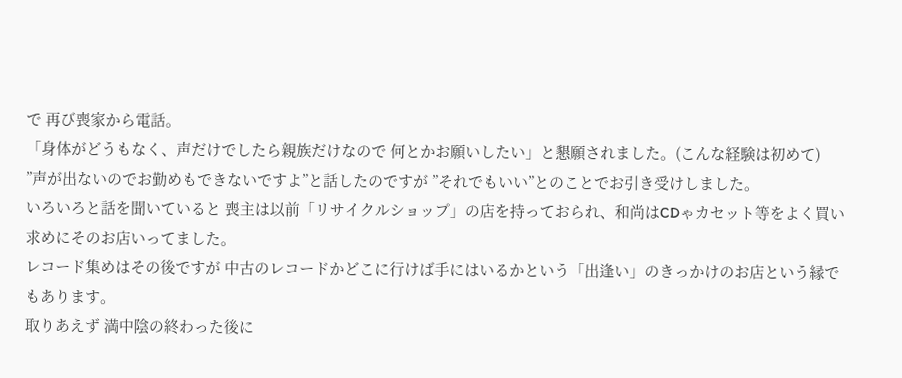で 再び喪家から電話。
「身体がどうもなく、声だけでしたら親族だけなので 何とかお願いしたい」と懇願されました。(こんな経験は初めて)
”声が出ないのでお勤めもできないですよ”と話したのですが ”それでもいい”とのことでお引き受けしました。
いろいろと話を聞いていると 喪主は以前「リサイクルショップ」の店を持っておられ、和尚はCDゃカセット等をよく買い求めにそのお店いってました。
レコード集めはその後ですが 中古のレコードかどこに行けば手にはいるかという「出逢い」のきっかけのお店という縁でもあります。
取りあえず 満中陰の終わった後に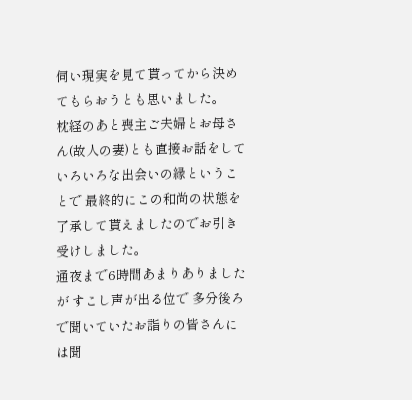伺い現実を見て貰ってから決めてもらおうとも思いました。
枕経のあと喪主ご夫婦とお母さん(故人の妻)とも直接お話をして いろいろな出会いの縁ということで 最終的にこの和尚の状態を了承して貰えましたのでお引き受けしました。
通夜まで6時間あまりありましたが すこし声が出る位で 多分後ろで聞いていたお詣りの皆さんには聞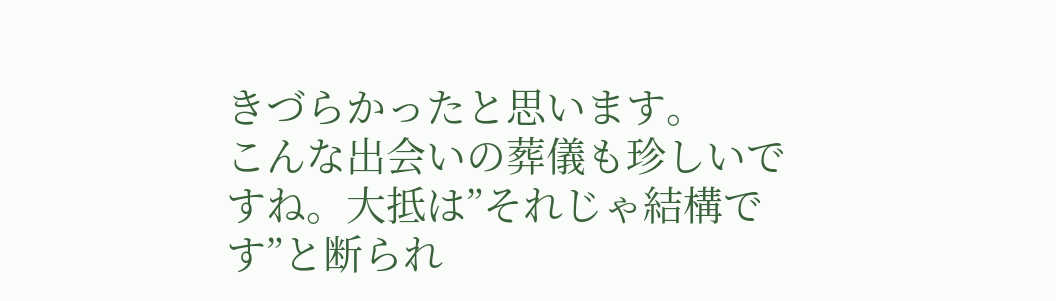きづらかったと思います。
こんな出会いの葬儀も珍しいですね。大抵は”それじゃ結構です”と断られ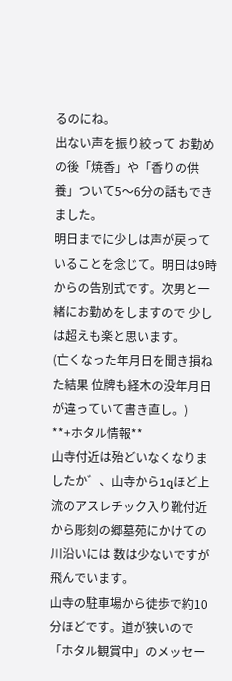るのにね。
出ない声を振り絞って お勤めの後「焼香」や「香りの供養」ついて5〜6分の話もできました。
明日までに少しは声が戻っていることを念じて。明日は9時からの告別式です。次男と一緒にお勤めをしますので 少しは超えも楽と思います。
(亡くなった年月日を聞き損ねた結果 位牌も経木の没年月日が違っていて書き直し。)
**+ホタル情報**
山寺付近は殆どいなくなりましたか゛、山寺から1qほど上流のアスレチック入り靴付近から彫刻の郷墓苑にかけての川沿いには 数は少ないですが飛んでいます。
山寺の駐車場から徒歩で約10分ほどです。道が狭いので「ホタル観賞中」のメッセー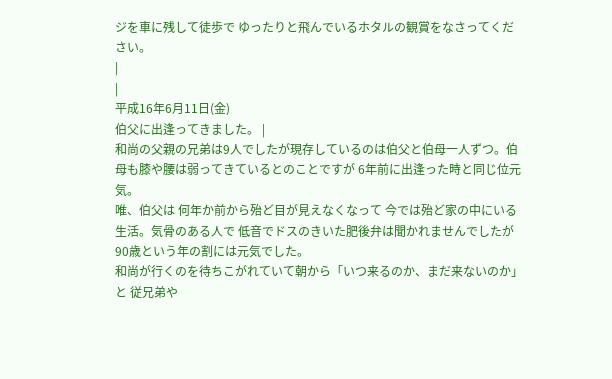ジを車に残して徒歩で ゆったりと飛んでいるホタルの観賞をなさってください。
|
|
平成16年6月11日(金)
伯父に出逢ってきました。 |
和尚の父親の兄弟は9人でしたが現存しているのは伯父と伯母一人ずつ。伯母も膝や腰は弱ってきているとのことですが 6年前に出逢った時と同じ位元気。
唯、伯父は 何年か前から殆ど目が見えなくなって 今では殆ど家の中にいる生活。気骨のある人で 低音でドスのきいた肥後弁は聞かれませんでしたが 90歳という年の割には元気でした。
和尚が行くのを待ちこがれていて朝から「いつ来るのか、まだ来ないのか」と 従兄弟や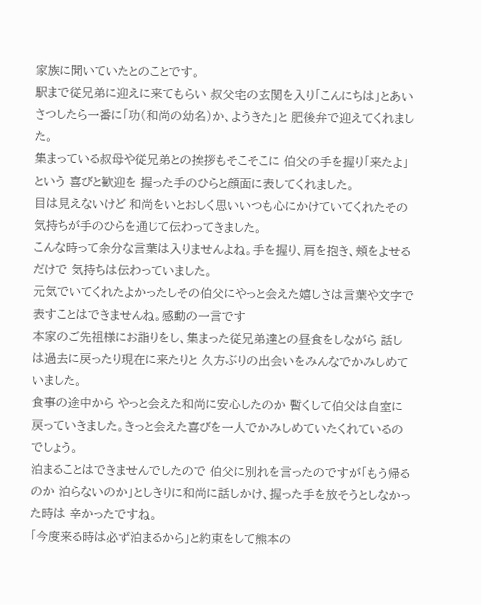家族に聞いていたとのことです。
駅まで従兄弟に迎えに来てもらい 叔父宅の玄関を入り「こんにちは」とあいさつしたら一番に「功(和尚の幼名)か、ようきた」と 肥後弁で迎えてくれました。
集まっている叔母や従兄弟との挨拶もそこそこに 伯父の手を握り「来たよ」という 喜びと歓迎を 握った手のひらと顔面に表してくれました。
目は見えないけど 和尚をいとおしく思いいつも心にかけていてくれたその気持ちが手のひらを通じて伝わってきました。
こんな時って余分な言葉は入りませんよね。手を握り、肩を抱き、頬をよせるだけで 気持ちは伝わっていました。
元気でいてくれたよかったしその伯父にやっと会えた嬉しさは言葉や文字で表すことはできませんね。感動の一言です
本家のご先祖様にお詣りをし、集まった従兄弟達との昼食をしながら 話しは過去に戻ったり現在に来たりと 久方ぶりの出会いをみんなでかみしめていました。
食事の途中から やっと会えた和尚に安心したのか 暫くして伯父は自室に戻っていきました。きっと会えた喜びを一人でかみしめていたくれているのでしょう。
泊まることはできませんでしたので 伯父に別れを言ったのですが「もう帰るのか 泊らないのか」としきりに和尚に話しかけ、握った手を放そうとしなかった時は 辛かったですね。
「今度来る時は必ず泊まるから」と約束をして熊本の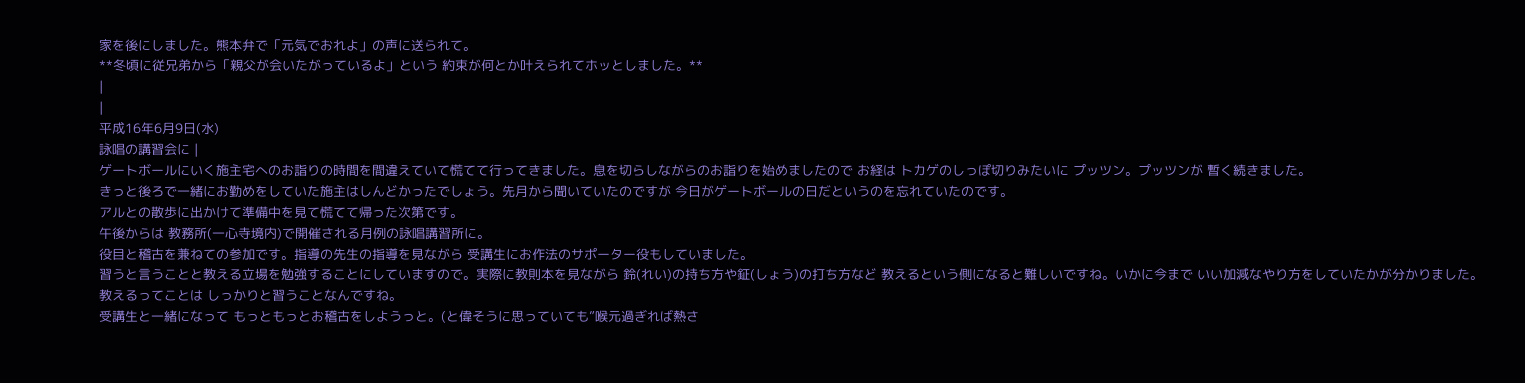家を後にしました。熊本弁で「元気でおれよ」の声に送られて。
**冬頃に従兄弟から「親父が会いたがっているよ」という 約束が何とか叶えられてホッとしました。**
|
|
平成16年6月9日(水)
詠唱の講習会に |
ゲートボールにいく施主宅へのお詣りの時間を間違えていて慌てて行ってきました。息を切らしながらのお詣りを始めましたので お経は トカゲのしっぽ切りみたいに プッツン。プッツンが 暫く続きました。
きっと後ろで一緒にお勤めをしていた施主はしんどかったでしょう。先月から聞いていたのですが 今日がゲートボールの日だというのを忘れていたのです。
アルとの散歩に出かけて準備中を見て慌てて帰った次第です。
午後からは 教務所(一心寺境内)で開催される月例の詠唱講習所に。
役目と稽古を兼ねての参加です。指導の先生の指導を見ながら 受講生にお作法のサポーター役もしていました。
習うと言うことと教える立場を勉強することにしていますので。実際に教則本を見ながら 鈴(れい)の持ち方や鉦(しょう)の打ち方など 教えるという側になると難しいですね。いかに今まで いい加減なやり方をしていたかが分かりました。
教えるってことは しっかりと習うことなんですね。
受講生と一緒になって もっともっとお稽古をしようっと。(と偉そうに思っていても”喉元過ぎれば熱さ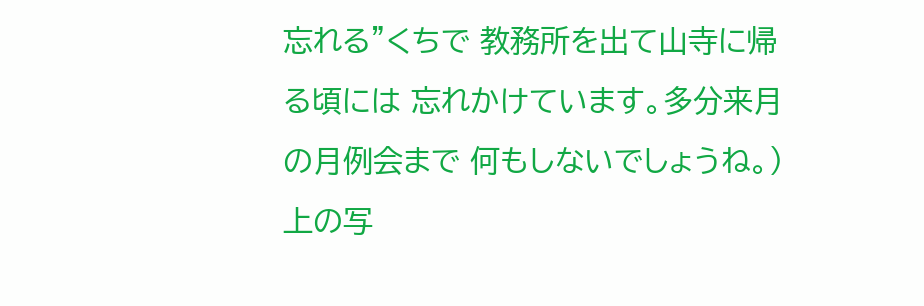忘れる”くちで 教務所を出て山寺に帰る頃には 忘れかけています。多分来月の月例会まで 何もしないでしょうね。)
上の写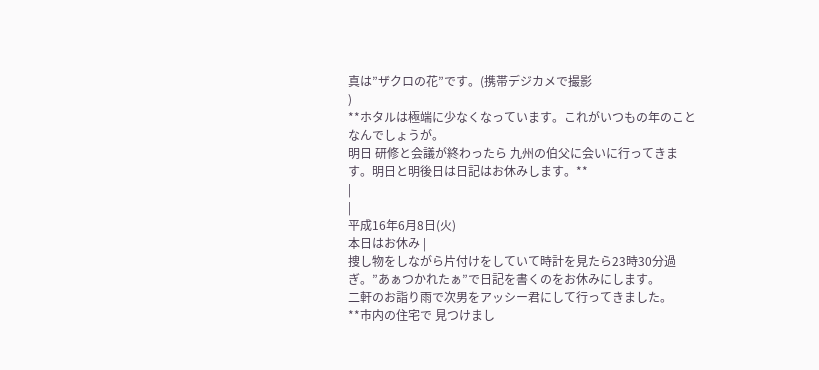真は”ザクロの花”です。(携帯デジカメで撮影
)
**ホタルは極端に少なくなっています。これがいつもの年のことなんでしょうが。
明日 研修と会議が終わったら 九州の伯父に会いに行ってきます。明日と明後日は日記はお休みします。**
|
|
平成16年6月8日(火)
本日はお休み |
捜し物をしながら片付けをしていて時計を見たら23時30分過ぎ。”あぁつかれたぁ”で日記を書くのをお休みにします。
二軒のお詣り雨で次男をアッシー君にして行ってきました。
**市内の住宅で 見つけまし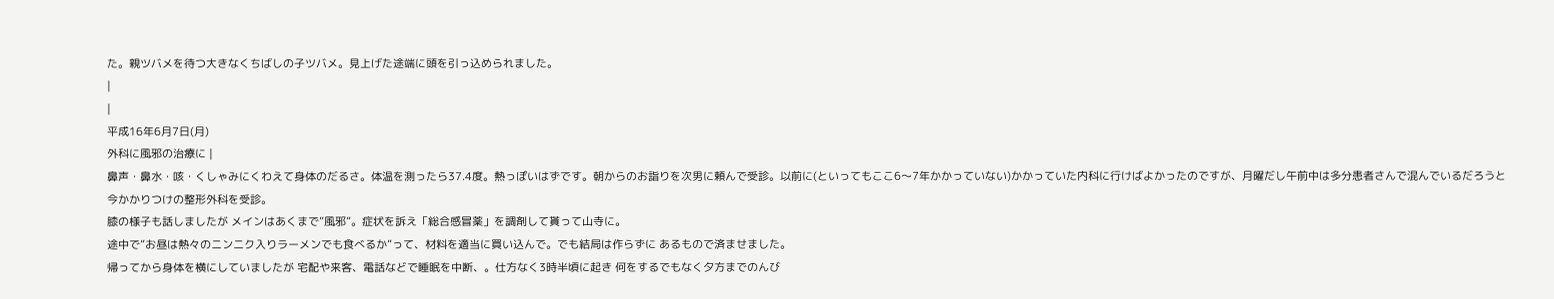た。親ツバメを待つ大きなくちばしの子ツバメ。見上げた途端に頭を引っ込められました。
|
|
平成16年6月7日(月)
外科に風邪の治療に |
鼻声・鼻水・咳・くしゃみにくわえて身体のだるさ。体温を測ったら37.4度。熱っぽいはずです。朝からのお詣りを次男に頼んで受診。以前に(といってもここ6〜7年かかっていない)かかっていた内科に行けばよかったのですが、月曜だし午前中は多分患者さんで混んでいるだろうと 今かかりつけの整形外科を受診。
膝の様子も話しましたが メインはあくまで”風邪”。症状を訴え「総合感冒薬」を調剤して貰って山寺に。
途中で”お昼は熱々のニンニク入りラーメンでも食べるか”って、材料を適当に買い込んで。でも結局は作らずに あるもので済ませました。
帰ってから身体を横にしていましたが 宅配や来客、電話などで睡眠を中断、。仕方なく3時半頃に起き 何をするでもなく夕方までのんび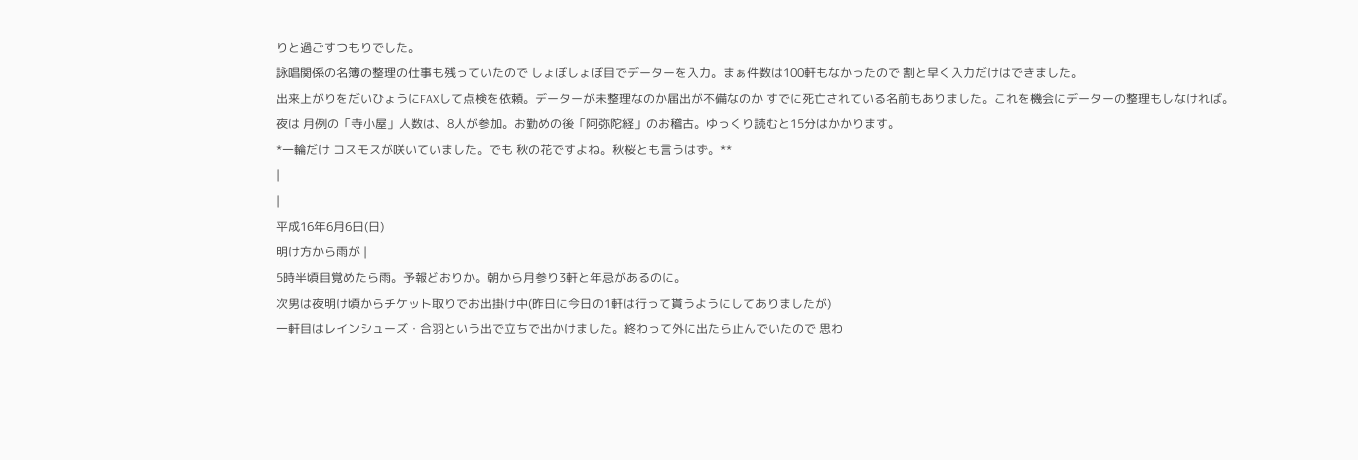りと過ごすつもりでした。
詠唱関係の名簿の整理の仕事も残っていたので しょぼしょぼ目でデーターを入力。まぁ件数は100軒もなかったので 割と早く入力だけはできました。
出来上がりをだいひょうにFAXして点検を依頼。データーが未整理なのか届出が不備なのか すでに死亡されている名前もありました。これを機会にデーターの整理もしなければ。
夜は 月例の「寺小屋」人数は、8人が参加。お勤めの後「阿弥陀経」のお稽古。ゆっくり読むと15分はかかります。
*一輪だけ コスモスが咲いていました。でも 秋の花ですよね。秋桜とも言うはず。**
|
|
平成16年6月6日(日)
明け方から雨が |
5時半頃目覚めたら雨。予報どおりか。朝から月参り3軒と年忌があるのに。
次男は夜明け頃からチケット取りでお出掛け中(昨日に今日の1軒は行って貰うようにしてありましたが)
一軒目はレインシューズ・合羽という出で立ちで出かけました。終わって外に出たら止んでいたので 思わ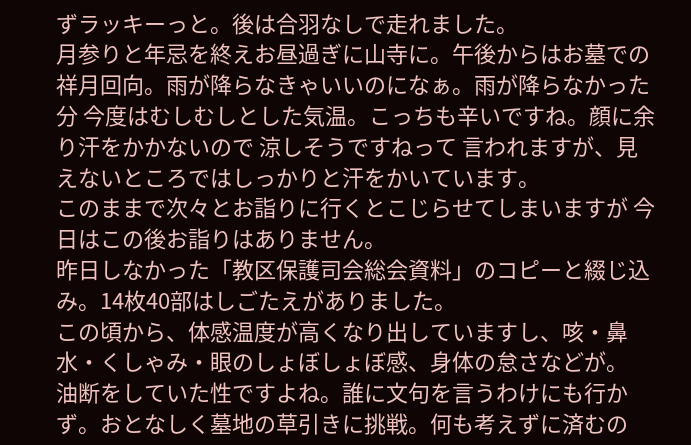ずラッキーっと。後は合羽なしで走れました。
月参りと年忌を終えお昼過ぎに山寺に。午後からはお墓での祥月回向。雨が降らなきゃいいのになぁ。雨が降らなかった分 今度はむしむしとした気温。こっちも辛いですね。顔に余り汗をかかないので 涼しそうですねって 言われますが、見えないところではしっかりと汗をかいています。
このままで次々とお詣りに行くとこじらせてしまいますが 今日はこの後お詣りはありません。
昨日しなかった「教区保護司会総会資料」のコピーと綴じ込み。14枚40部はしごたえがありました。
この頃から、体感温度が高くなり出していますし、咳・鼻水・くしゃみ・眼のしょぼしょぼ感、身体の怠さなどが。
油断をしていた性ですよね。誰に文句を言うわけにも行かず。おとなしく墓地の草引きに挑戦。何も考えずに済むの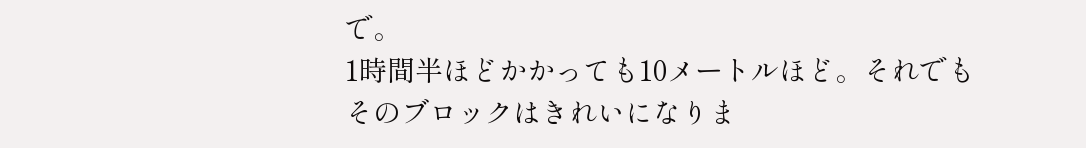で。
1時間半ほどかかっても10メートルほど。それでもそのブロックはきれいになりま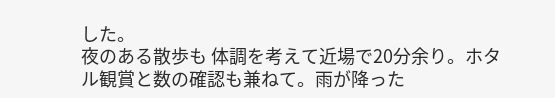した。
夜のある散歩も 体調を考えて近場で20分余り。ホタル観賞と数の確認も兼ねて。雨が降った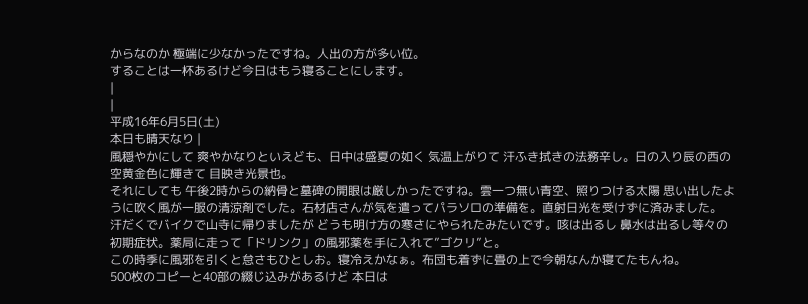からなのか 極端に少なかったですね。人出の方が多い位。
することは一杯あるけど今日はもう寝ることにします。
|
|
平成16年6月5日(土)
本日も晴天なり |
風穏やかにして 爽やかなりといえども、日中は盛夏の如く 気温上がりて 汗ふき拭きの法務辛し。日の入り辰の西の空黄金色に輝きて 目映き光景也。
それにしても 午後2時からの納骨と墓碑の開眼は厳しかったですね。雲一つ無い青空、照りつける太陽 思い出したように吹く風が一服の清涼剤でした。石材店さんが気を遣ってパラソロの準備を。直射日光を受けずに済みました。
汗だくでバイクで山寺に帰りましたが どうも明け方の寒さにやられたみたいです。咳は出るし 鼻水は出るし等々の初期症状。薬局に走って「ドリンク」の風邪薬を手に入れて”ゴクリ”と。
この時季に風邪を引くと怠さもひとしお。寝冷えかなぁ。布団も着ずに畳の上で今朝なんか寝てたもんね。
500枚のコピーと40部の綴じ込みがあるけど 本日は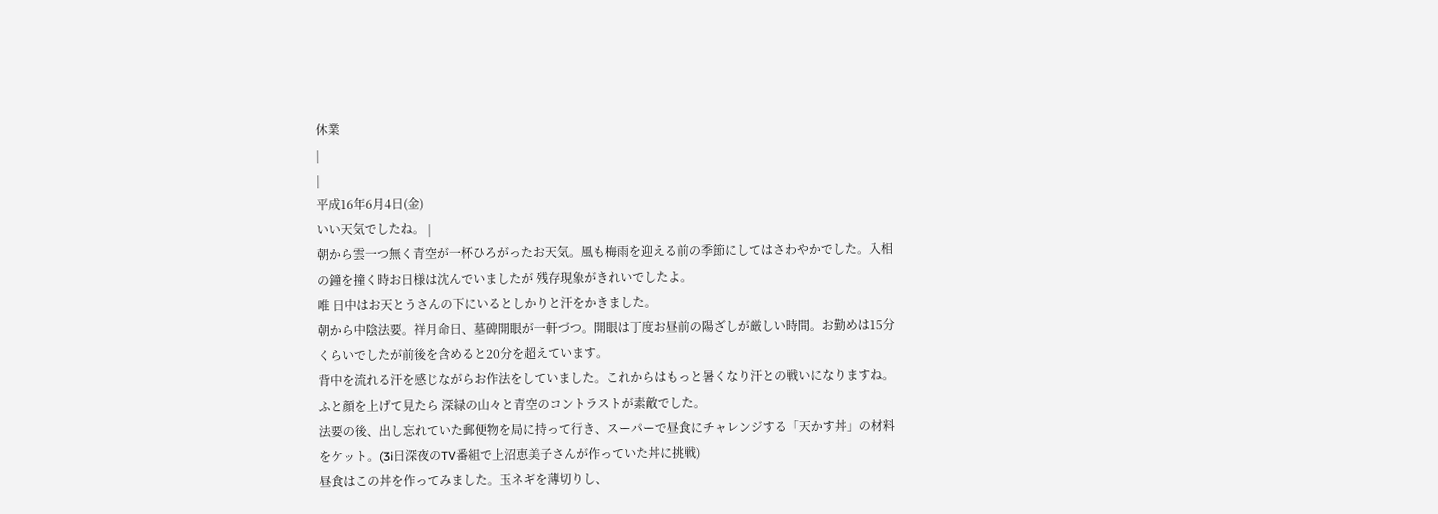休業
|
|
平成16年6月4日(金)
いい天気でしたね。 |
朝から雲一つ無く青空が一杯ひろがったお天気。風も梅雨を迎える前の季節にしてはさわやかでした。入相の鐘を撞く時お日様は沈んでいましたが 残存現象がきれいでしたよ。
唯 日中はお天とうさんの下にいるとしかりと汗をかきました。
朝から中陰法要。祥月命日、墓碑開眼が一軒づつ。開眼は丁度お昼前の陽ざしが厳しい時間。お勤めは15分くらいでしたが前後を含めると20分を超えています。
背中を流れる汗を感じながらお作法をしていました。これからはもっと暑くなり汗との戦いになりますね。
ふと顔を上げて見たら 深緑の山々と青空のコントラストが素敵でした。
法要の後、出し忘れていた郵便物を局に持って行き、スーパーで昼食にチャレンジする「天かす丼」の材料をケット。(3i日深夜のTV番組で上沼恵美子さんが作っていた丼に挑戦)
昼食はこの丼を作ってみました。玉ネギを薄切りし、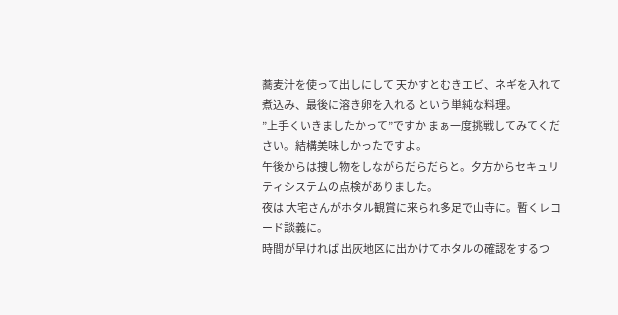蕎麦汁を使って出しにして 天かすとむきエビ、ネギを入れて煮込み、最後に溶き卵を入れる という単純な料理。
”上手くいきましたかって”ですか まぁ一度挑戦してみてください。結構美味しかったですよ。
午後からは捜し物をしながらだらだらと。夕方からセキュリティシステムの点検がありました。
夜は 大宅さんがホタル観賞に来られ多足で山寺に。暫くレコード談義に。
時間が早ければ 出灰地区に出かけてホタルの確認をするつ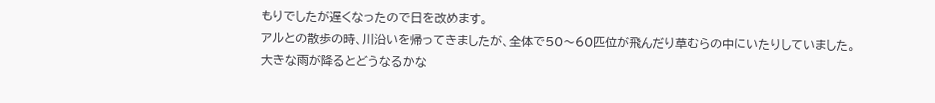もりでしたが遅くなったので日を改めます。
アルとの散歩の時、川沿いを帰ってきましたが、全体で50〜60匹位が飛んだり草むらの中にいたりしていました。
大きな雨が降るとどうなるかな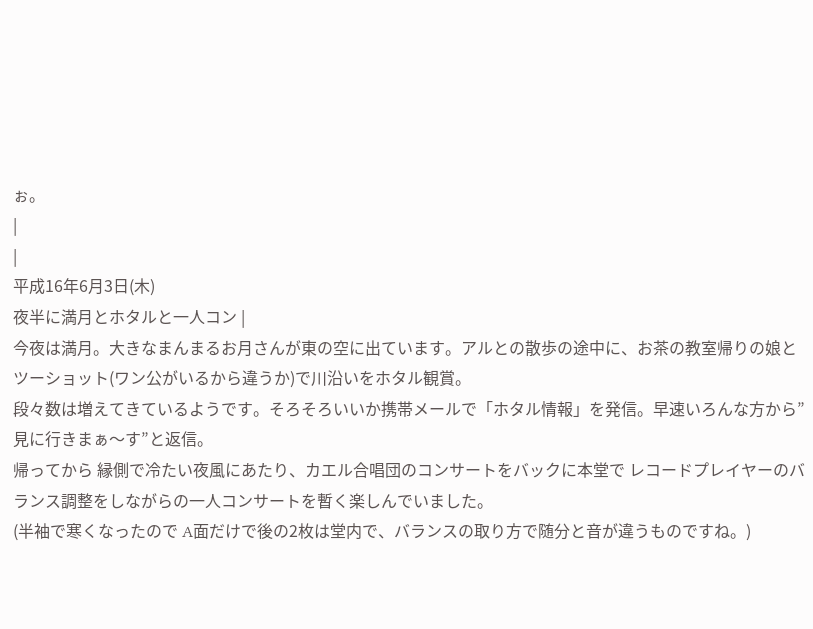ぉ。
|
|
平成16年6月3日(木)
夜半に満月とホタルと一人コン |
今夜は満月。大きなまんまるお月さんが東の空に出ています。アルとの散歩の途中に、お茶の教室帰りの娘とツーショット(ワン公がいるから違うか)で川沿いをホタル観賞。
段々数は増えてきているようです。そろそろいいか携帯メールで「ホタル情報」を発信。早速いろんな方から”見に行きまぁ〜す”と返信。
帰ってから 縁側で冷たい夜風にあたり、カエル合唱団のコンサートをバックに本堂で レコードプレイヤーのバランス調整をしながらの一人コンサートを暫く楽しんでいました。
(半袖で寒くなったので A面だけで後の2枚は堂内で、バランスの取り方で随分と音が違うものですね。)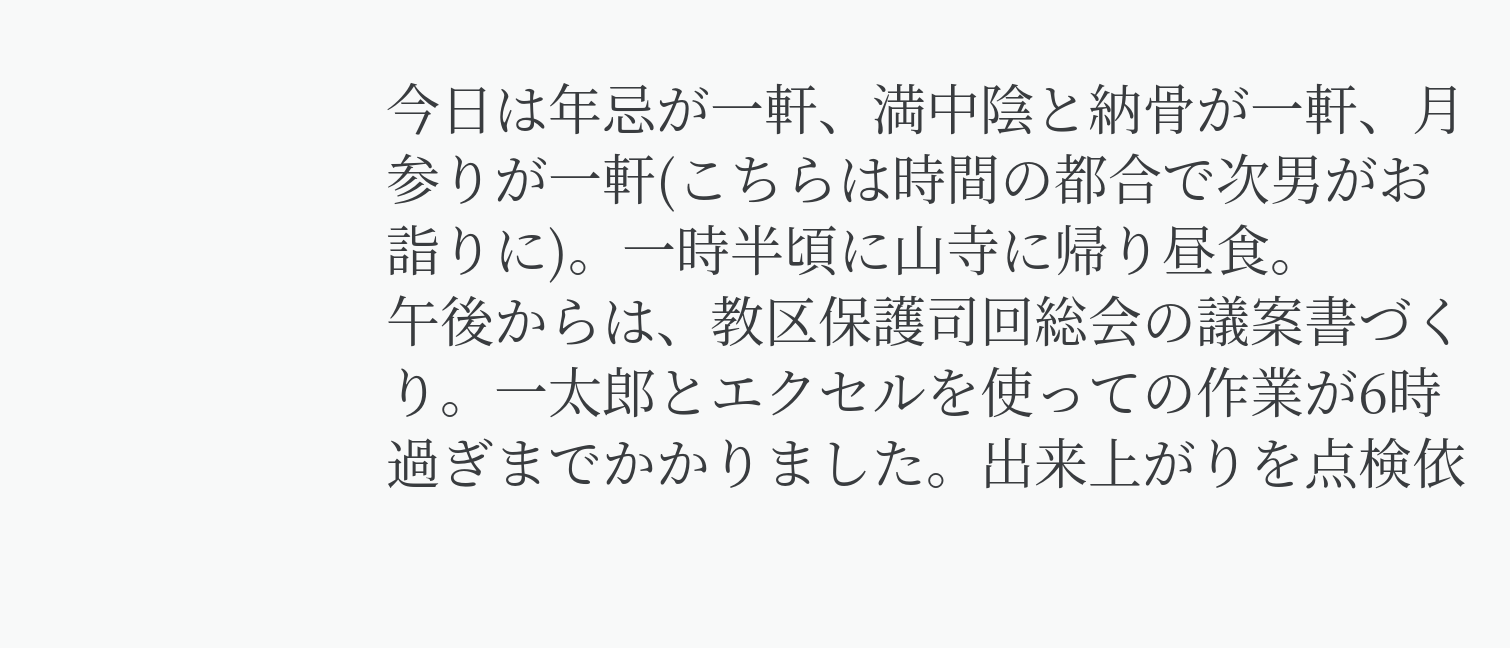今日は年忌が一軒、満中陰と納骨が一軒、月参りが一軒(こちらは時間の都合で次男がお詣りに)。一時半頃に山寺に帰り昼食。
午後からは、教区保護司回総会の議案書づくり。一太郎とエクセルを使っての作業が6時過ぎまでかかりました。出来上がりを点検依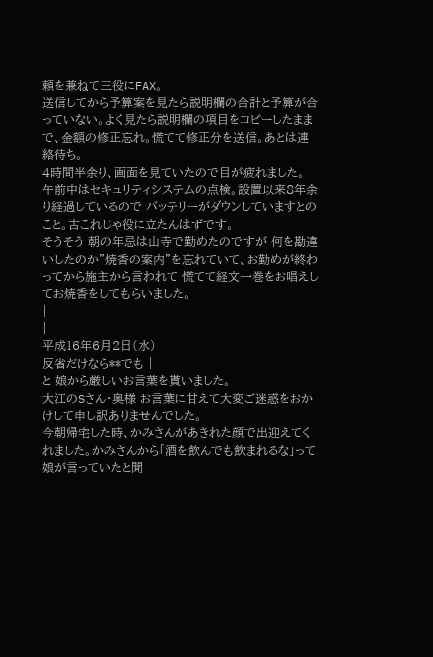頼を兼ねて三役にFAX。
送信してから予算案を見たら説明欄の合計と予算が合っていない。よく見たら説明欄の項目をコピーしたままで、金額の修正忘れ。慌てて修正分を送信。あとは連絡待ち。
4時間半余り、画面を見ていたので目が疲れました。
午前中はセキュリティシステムの点検。設置以来8年余り経過しているので バッテリーがダウンしていますとのこと。古これじゃ役に立たんはずです。
そうそう 朝の年忌は山寺で勤めたのですが 何を勘違いしたのか”焼香の案内”を忘れていて、お勤めが終わってから施主から言われて 慌てて経文一巻をお唱えしてお焼香をしてもらいました。
|
|
平成16年6月2日(水)
反省だけなら**でも |
と 娘から厳しいお言葉を貰いました。
大江のSさん・奥様 お言葉に甘えて大変ご迷惑をおかけして申し訳ありませんでした。
今朝帰宅した時、かみさんがあきれた顔で出迎えてくれました。かみさんから「酒を飲んでも飲まれるな」って娘が言っていたと聞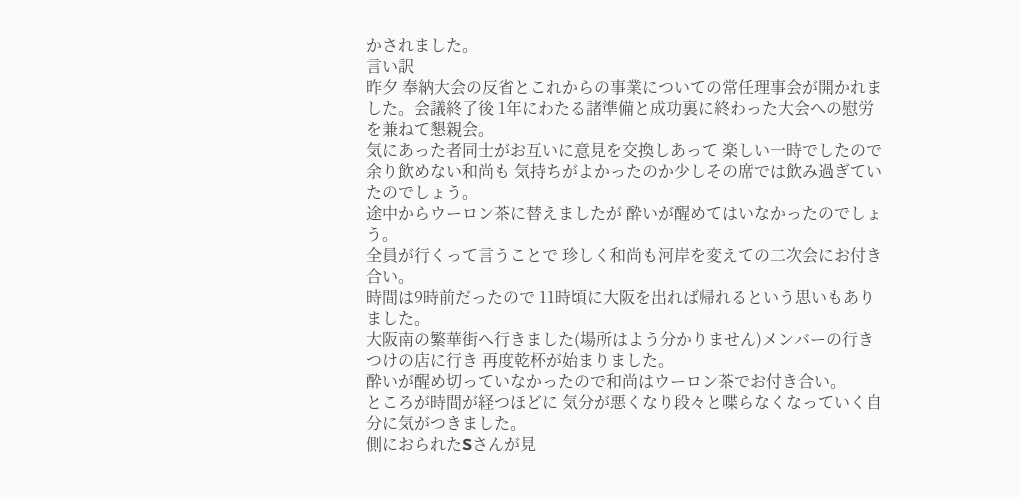かされました。
言い訳
昨夕 奉納大会の反省とこれからの事業についての常任理事会が開かれました。会議終了後 1年にわたる諸準備と成功裏に終わった大会への慰労を兼ねて懇親会。
気にあった者同士がお互いに意見を交換しあって 楽しい一時でしたので 余り飲めない和尚も 気持ちがよかったのか少しその席では飲み過ぎていたのでしょう。
途中からウーロン茶に替えましたが 酔いが醒めてはいなかったのでしょう。
全員が行くって言うことで 珍しく和尚も河岸を変えての二次会にお付き合い。
時間は9時前だったので 11時頃に大阪を出れば帰れるという思いもありました。
大阪南の繁華街へ行きました(場所はよう分かりません)メンバーの行きつけの店に行き 再度乾杯が始まりました。
酔いが醒め切っていなかったので和尚はウーロン茶でお付き合い。
ところが時間が経つほどに 気分が悪くなり段々と喋らなくなっていく自分に気がつきました。
側におられたSさんが見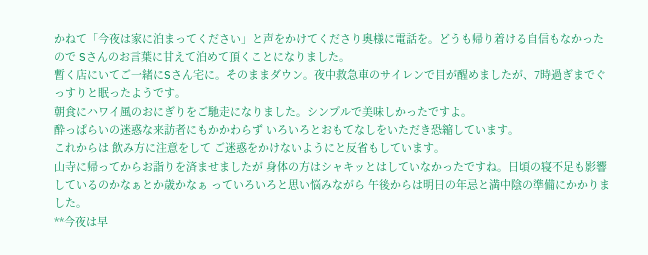かねて「今夜は家に泊まってください」と声をかけてくださり奥様に電話を。どうも帰り着ける自信もなかったので Sさんのお言葉に甘えて泊めて頂くことになりました。
暫く店にいてご一緒にSさん宅に。そのままダウン。夜中救急車のサイレンで目が醒めましたが、7時過ぎまでぐっすりと眠ったようです。
朝食にハワイ風のおにぎりをご馳走になりました。シンプルで美味しかったですよ。
酔っぱらいの迷惑な来訪者にもかかわらず いろいろとおもてなしをいただき恐縮しています。
これからは 飲み方に注意をして ご迷惑をかけないようにと反省もしています。
山寺に帰ってからお詣りを済ませましたが 身体の方はシャキッとはしていなかったですね。日頃の寝不足も影響しているのかなぁとか歳かなぁ っていろいろと思い悩みながら 午後からは明日の年忌と満中陰の準備にかかりました。
**今夜は早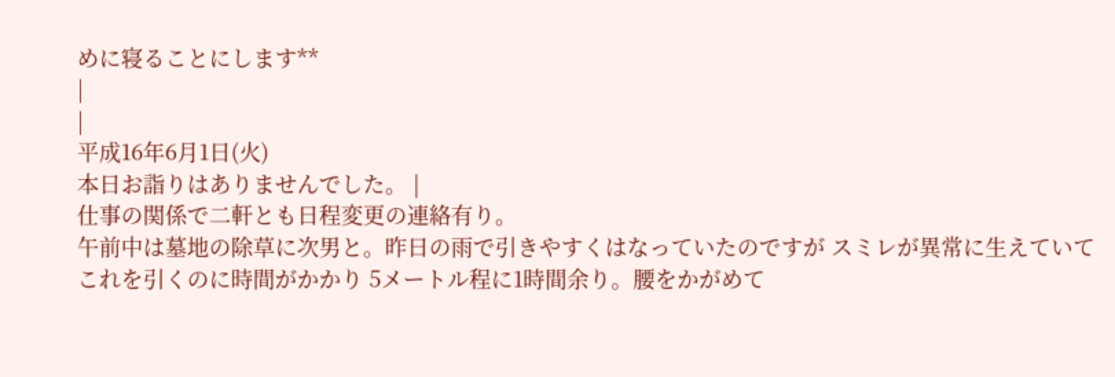めに寝ることにします**
|
|
平成16年6月1日(火)
本日お詣りはありませんでした。 |
仕事の関係で二軒とも日程変更の連絡有り。
午前中は墓地の除草に次男と。昨日の雨で引きやすくはなっていたのですが スミレが異常に生えていて これを引くのに時間がかかり 5メートル程に1時間余り。腰をかがめて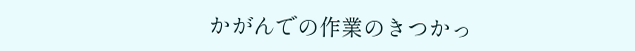かがんでの作業のきつかっ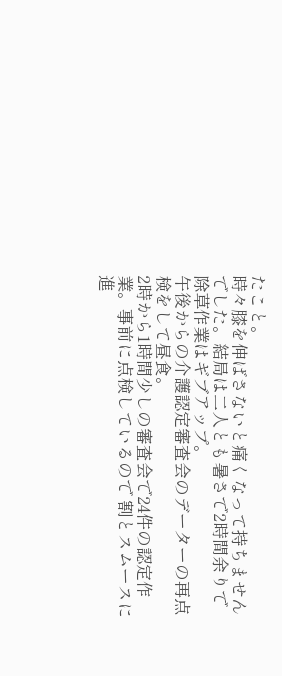たこと。
時々膝を伸ばさないと痛くなって持ちませんでした。結局は二人とも暑さで2時間余りで除草作業はギブアップ。
午後からの介護認定審査会のデーターの再点検をして昼食。
2時から1時間少しの審査会で24件の認定作業。事前に点検しているので 割とスムースに進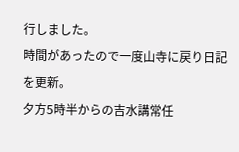行しました。
時間があったので一度山寺に戻り日記を更新。
夕方5時半からの吉水講常任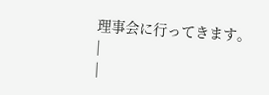理事会に行ってきます。
|
|